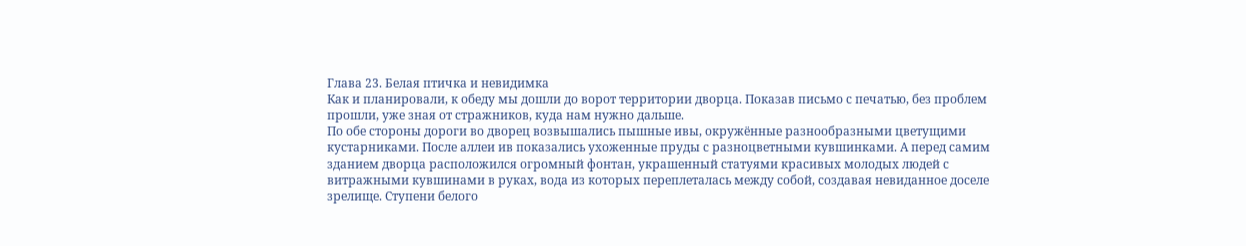Глава 23. Белая птичка и невидимка
Как и планировали, к обеду мы дошли до ворот территории дворца. Показав письмо с печатью, без проблем прошли, уже зная от стражников, куда нам нужно дальше.
По обе стороны дороги во дворец возвышались пышные ивы, окружённые разнообразными цветущими кустарниками. После аллеи ив показались ухоженные пруды с разноцветными кувшинками. А перед самим зданием дворца расположился огромный фонтан, украшенный статуями красивых молодых людей с витражными кувшинами в руках, вода из которых переплеталась между собой, создавая невиданное доселе зрелище. Ступени белого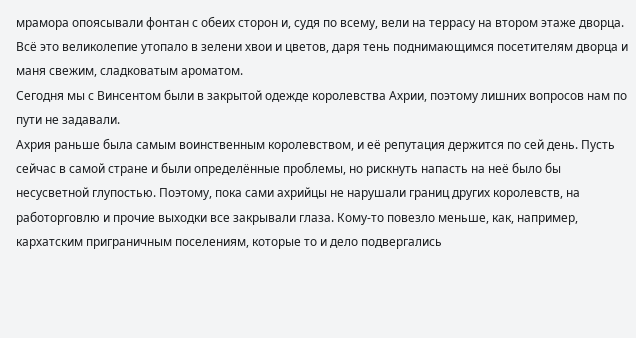мрамора опоясывали фонтан с обеих сторон и, судя по всему, вели на террасу на втором этаже дворца. Всё это великолепие утопало в зелени хвои и цветов, даря тень поднимающимся посетителям дворца и маня свежим, сладковатым ароматом.
Сегодня мы с Винсентом были в закрытой одежде королевства Ахрии, поэтому лишних вопросов нам по пути не задавали.
Ахрия раньше была самым воинственным королевством, и её репутация держится по сей день. Пусть сейчас в самой стране и были определённые проблемы, но рискнуть напасть на неё было бы несусветной глупостью. Поэтому, пока сами ахрийцы не нарушали границ других королевств, на работорговлю и прочие выходки все закрывали глаза. Кому-то повезло меньше, как, например, кархатским приграничным поселениям, которые то и дело подвергались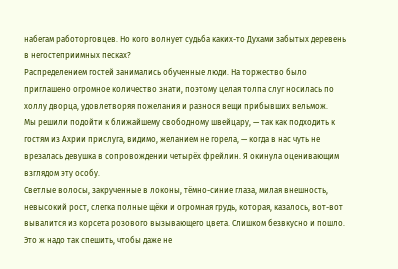набегам работорговцев. Но кого волнует судьба каких-то Духами забытых деревень в негостеприимных песках?
Распределением гостей занимались обученные люди. На торжество было приглашено огромное количество знати, поэтому целая толпа слуг носилась по холлу дворца, удовлетворяя пожелания и разнося вещи прибывших вельмож.
Мы решили подойти к ближайшему свободному швейцару, — так как подходить к гостям из Ахрии прислуга, видимо, желанием не горела, — когда в нас чуть не врезалась девушка в сопровождении четырёх фрейлин. Я окинула оценивающим взглядом эту особу.
Светлые волосы, закрученные в локоны, тёмно-синие глаза, милая внешность, невысокий рост, слегка полные щёки и огромная грудь, которая, казалось, вот-вот вывалится из корсета розового вызывающего цвета. Слишком безвкусно и пошло. Это ж надо так спешить, чтобы даже не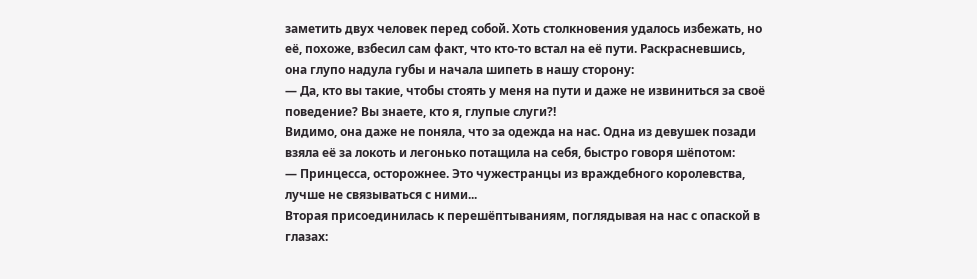заметить двух человек перед собой. Хоть столкновения удалось избежать, но её, похоже, взбесил сам факт, что кто-то встал на её пути. Раскрасневшись, она глупо надула губы и начала шипеть в нашу сторону:
— Да, кто вы такие, чтобы стоять у меня на пути и даже не извиниться за своё поведение? Вы знаете, кто я, глупые слуги?!
Видимо, она даже не поняла, что за одежда на нас. Одна из девушек позади взяла её за локоть и легонько потащила на себя, быстро говоря шёпотом:
— Принцесса, осторожнее. Это чужестранцы из враждебного королевства, лучше не связываться с ними...
Вторая присоединилась к перешёптываниям, поглядывая на нас с опаской в глазах: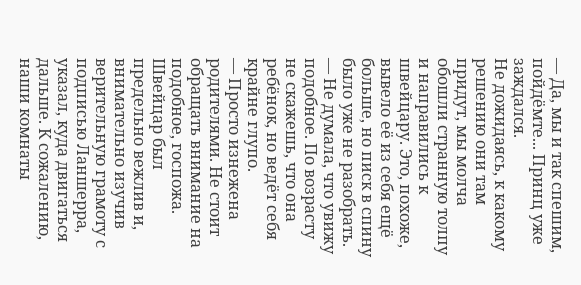— Да, мы и так спешим, пойдёмте... Принц уже заждался.
Не дожидаясь, к какому решению они там придут, мы молча обошли странную толпу и направились к швейцару. Это, похоже, вывело её из себя ещё больше, но писк в спину было уже не разобрать.
— Не думала, что увижу подобное. По возрасту не скажешь, что она ребёнок, но ведёт себя крайне глупо.
— Просто изнежена родителями. Не стоит обращать внимание на подобное, госпожа.
Швейцар был предельно вежлив и, внимательно изучив верительную грамоту с подписью Ланшерра, указал, куда двигаться дальше. К сожалению, наши комнаты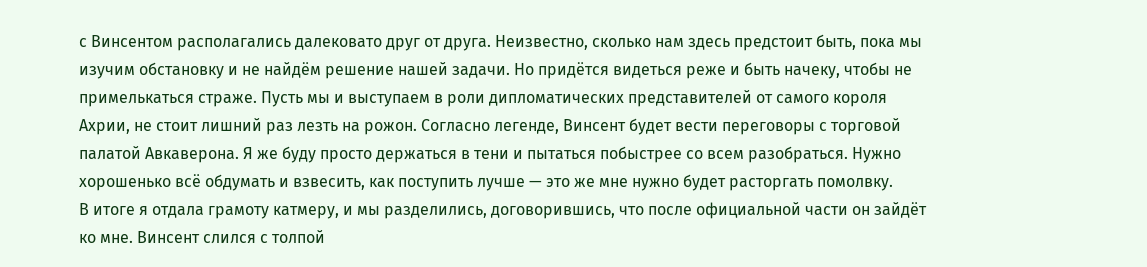с Винсентом располагались далековато друг от друга. Неизвестно, сколько нам здесь предстоит быть, пока мы изучим обстановку и не найдём решение нашей задачи. Но придётся видеться реже и быть начеку, чтобы не примелькаться страже. Пусть мы и выступаем в роли дипломатических представителей от самого короля Ахрии, не стоит лишний раз лезть на рожон. Согласно легенде, Винсент будет вести переговоры с торговой палатой Авкаверона. Я же буду просто держаться в тени и пытаться побыстрее со всем разобраться. Нужно хорошенько всё обдумать и взвесить, как поступить лучше — это же мне нужно будет расторгать помолвку.
В итоге я отдала грамоту катмеру, и мы разделились, договорившись, что после официальной части он зайдёт ко мне. Винсент слился с толпой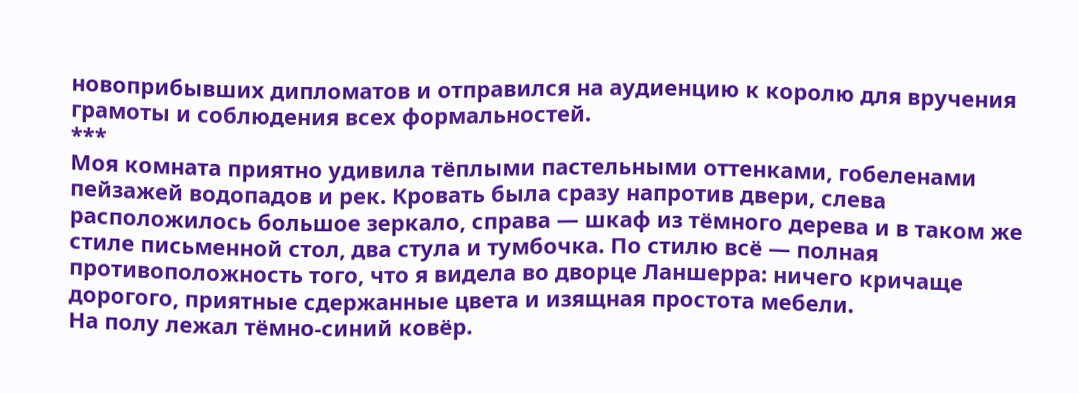новоприбывших дипломатов и отправился на аудиенцию к королю для вручения грамоты и соблюдения всех формальностей.
***
Моя комната приятно удивила тёплыми пастельными оттенками, гобеленами пейзажей водопадов и рек. Кровать была сразу напротив двери, слева расположилось большое зеркало, справа — шкаф из тёмного дерева и в таком же стиле письменной стол, два стула и тумбочка. По стилю всё — полная противоположность того, что я видела во дворце Ланшерра: ничего кричаще дорогого, приятные сдержанные цвета и изящная простота мебели.
На полу лежал тёмно-синий ковёр.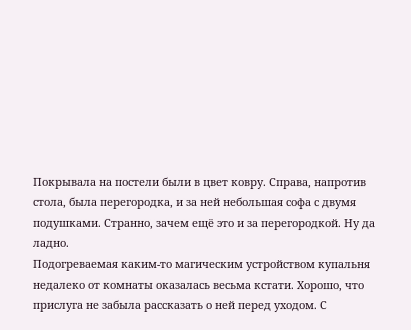Покрывала на постели были в цвет ковру. Справа, напротив стола, была перегородка, и за ней небольшая софа с двумя подушками. Странно, зачем ещё это и за перегородкой. Ну да ладно.
Подогреваемая каким-то магическим устройством купальня недалеко от комнаты оказалась весьма кстати. Хорошо, что прислуга не забыла рассказать о ней перед уходом. С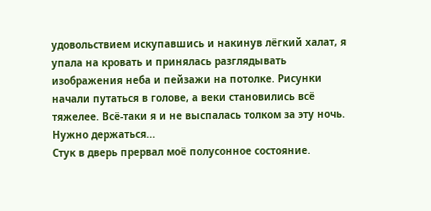удовольствием искупавшись и накинув лёгкий халат, я упала на кровать и принялась разглядывать изображения неба и пейзажи на потолке. Рисунки начали путаться в голове, а веки становились всё тяжелее. Всё-таки я и не выспалась толком за эту ночь. Нужно держаться...
Стук в дверь прервал моё полусонное состояние.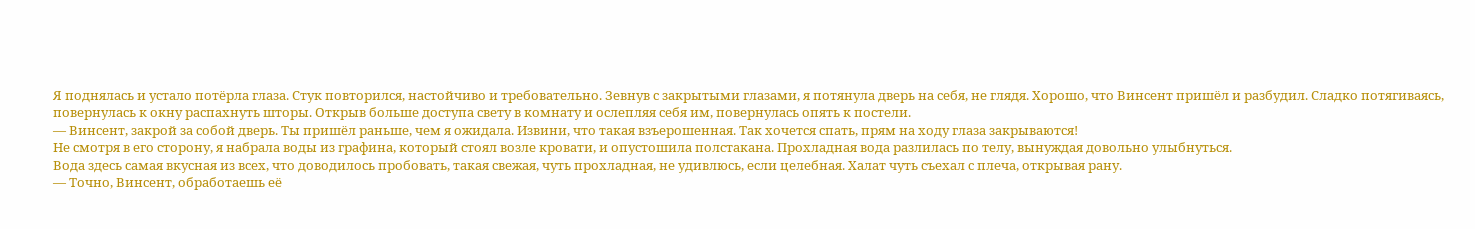Я поднялась и устало потёрла глаза. Стук повторился, настойчиво и требовательно. Зевнув с закрытыми глазами, я потянула дверь на себя, не глядя. Хорошо, что Винсент пришёл и разбудил. Сладко потягиваясь, повернулась к окну распахнуть шторы. Открыв больше доступа свету в комнату и ослепляя себя им, повернулась опять к постели.
— Винсент, закрой за собой дверь. Ты пришёл раньше, чем я ожидала. Извини, что такая взъерошенная. Так хочется спать, прям на ходу глаза закрываются!
Не смотря в его сторону, я набрала воды из графина, который стоял возле кровати, и опустошила полстакана. Прохладная вода разлилась по телу, вынуждая довольно улыбнуться.
Вода здесь самая вкусная из всех, что доводилось пробовать, такая свежая, чуть прохладная, не удивлюсь, если целебная. Халат чуть съехал с плеча, открывая рану.
— Точно, Винсент, обработаешь её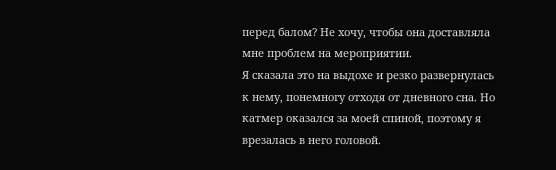перед балом? Не хочу, чтобы она доставляла мне проблем на мероприятии.
Я сказала это на выдохе и резко развернулась к нему, понемногу отходя от дневного сна. Но катмер оказался за моей спиной, поэтому я врезалась в него головой.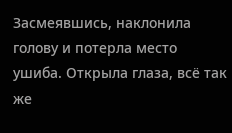Засмеявшись, наклонила голову и потерла место ушиба. Открыла глаза, всё так же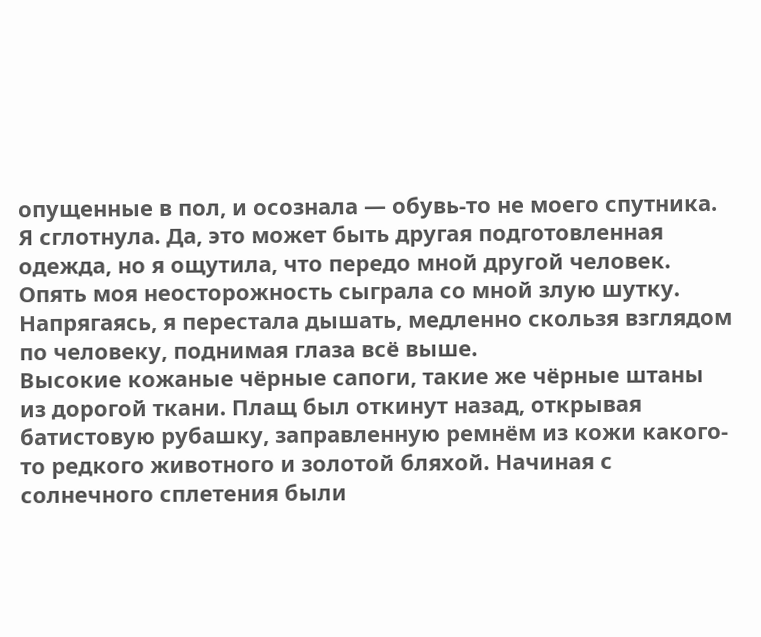опущенные в пол, и осознала — обувь-то не моего спутника.
Я сглотнула. Да, это может быть другая подготовленная одежда, но я ощутила, что передо мной другой человек. Опять моя неосторожность сыграла со мной злую шутку. Напрягаясь, я перестала дышать, медленно скользя взглядом по человеку, поднимая глаза всё выше.
Высокие кожаные чёрные сапоги, такие же чёрные штаны из дорогой ткани. Плащ был откинут назад, открывая батистовую рубашку, заправленную ремнём из кожи какого-то редкого животного и золотой бляхой. Начиная с солнечного сплетения были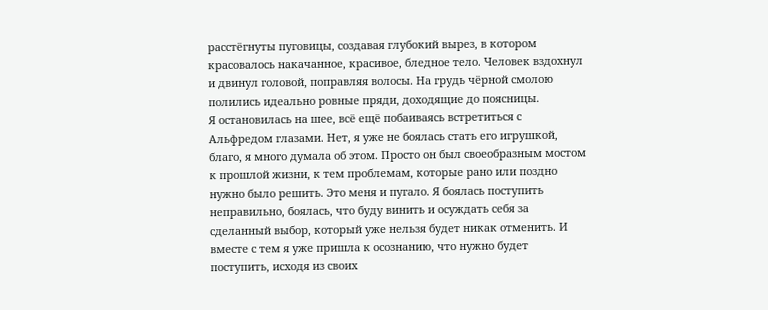расстёгнуты пуговицы, создавая глубокий вырез, в котором красовалось накачанное, красивое, бледное тело. Человек вздохнул и двинул головой, поправляя волосы. На грудь чёрной смолою полились идеально ровные пряди, доходящие до поясницы.
Я остановилась на шее, всё ещё побаиваясь встретиться с Альфредом глазами. Нет, я уже не боялась стать его игрушкой, благо, я много думала об этом. Просто он был своеобразным мостом к прошлой жизни, к тем проблемам, которые рано или поздно нужно было решить. Это меня и пугало. Я боялась поступить неправильно, боялась, что буду винить и осуждать себя за сделанный выбор, который уже нельзя будет никак отменить. И вместе с тем я уже пришла к осознанию, что нужно будет поступить, исходя из своих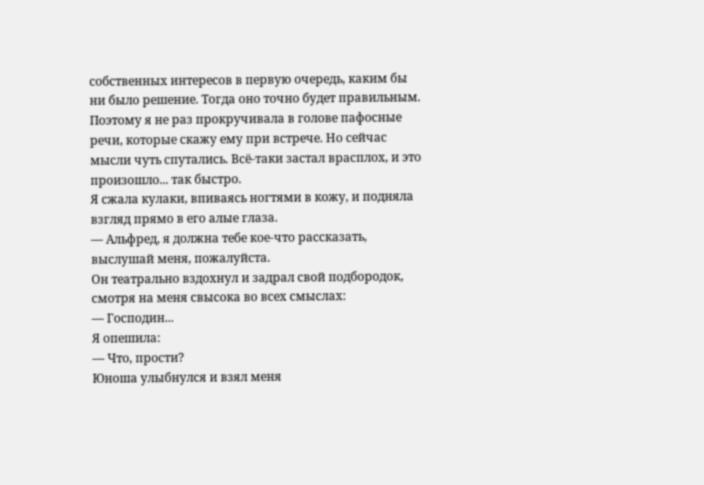собственных интересов в первую очередь, каким бы ни было решение. Тогда оно точно будет правильным. Поэтому я не раз прокручивала в голове пафосные речи, которые скажу ему при встрече. Но сейчас мысли чуть спутались. Всё-таки застал врасплох, и это произошло... так быстро.
Я сжала кулаки, впиваясь ногтями в кожу, и подняла взгляд прямо в его алые глаза.
— Альфред, я должна тебе кое-что рассказать, выслушай меня, пожалуйста.
Он театрально вздохнул и задрал свой подбородок, смотря на меня свысока во всех смыслах:
— Господин...
Я опешила:
— Что, прости?
Юноша улыбнулся и взял меня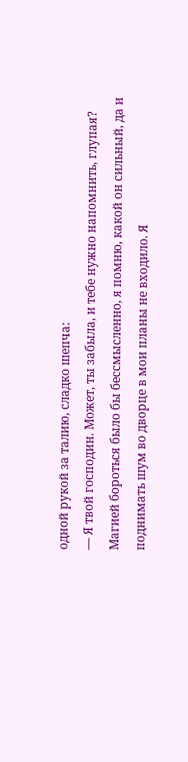одной рукой за талию, сладко шепча:
— Я твой господин. Может, ты забыла, и тебе нужно напомнить, глупая?
Магией бороться было бы бессмысленно, я помню, какой он сильный, да и поднимать шум во дворце в мои планы не входило. Я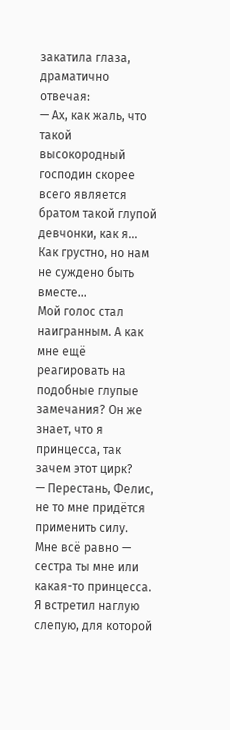закатила глаза, драматично отвечая:
— Ах, как жаль, что такой высокородный господин скорее всего является братом такой глупой девчонки, как я... Как грустно, но нам не суждено быть вместе...
Мой голос стал наигранным. А как мне ещё реагировать на подобные глупые замечания? Он же знает, что я принцесса, так зачем этот цирк?
— Перестань, Фелис, не то мне придётся применить силу. Мне всё равно — сестра ты мне или какая-то принцесса. Я встретил наглую слепую, для которой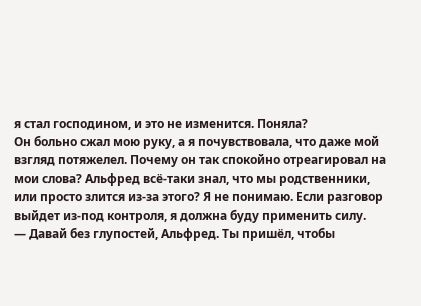я стал господином, и это не изменится. Поняла?
Он больно сжал мою руку, а я почувствовала, что даже мой взгляд потяжелел. Почему он так спокойно отреагировал на мои слова? Альфред всё-таки знал, что мы родственники, или просто злится из-за этого? Я не понимаю. Если разговор выйдет из-под контроля, я должна буду применить силу.
— Давай без глупостей, Альфред. Ты пришёл, чтобы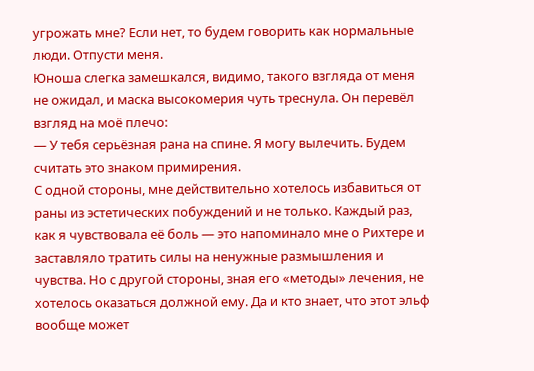угрожать мне? Если нет, то будем говорить как нормальные люди. Отпусти меня.
Юноша слегка замешкался, видимо, такого взгляда от меня не ожидал, и маска высокомерия чуть треснула. Он перевёл взгляд на моё плечо:
— У тебя серьёзная рана на спине. Я могу вылечить. Будем считать это знаком примирения.
С одной стороны, мне действительно хотелось избавиться от раны из эстетических побуждений и не только. Каждый раз, как я чувствовала её боль — это напоминало мне о Рихтере и заставляло тратить силы на ненужные размышления и чувства. Но с другой стороны, зная его «методы» лечения, не хотелось оказаться должной ему. Да и кто знает, что этот эльф вообще может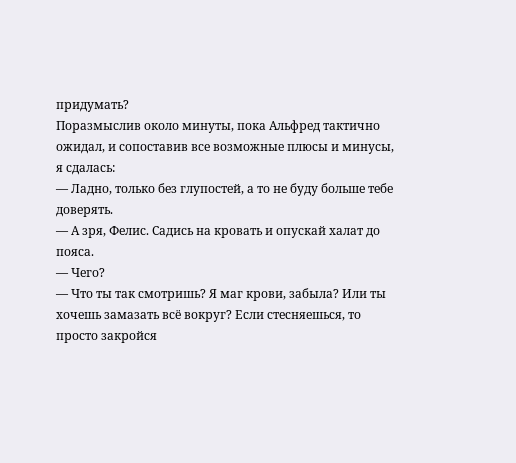придумать?
Поразмыслив около минуты, пока Альфред тактично ожидал, и сопоставив все возможные плюсы и минусы, я сдалась:
— Ладно, только без глупостей, а то не буду больше тебе доверять.
— А зря, Фелис. Садись на кровать и опускай халат до пояса.
— Чего?
— Что ты так смотришь? Я маг крови, забыла? Или ты хочешь замазать всё вокруг? Если стесняешься, то просто закройся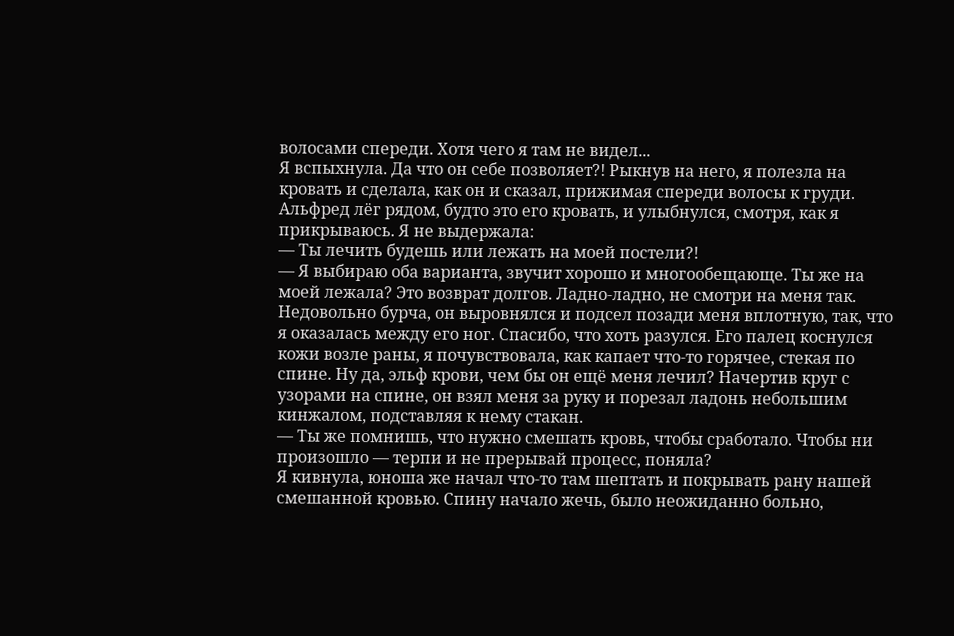волосами спереди. Хотя чего я там не видел...
Я вспыхнула. Да что он себе позволяет?! Рыкнув на него, я полезла на кровать и сделала, как он и сказал, прижимая спереди волосы к груди.
Альфред лёг рядом, будто это его кровать, и улыбнулся, смотря, как я прикрываюсь. Я не выдержала:
— Ты лечить будешь или лежать на моей постели?!
— Я выбираю оба варианта, звучит хорошо и многообещающе. Ты же на моей лежала? Это возврат долгов. Ладно-ладно, не смотри на меня так.
Недовольно бурча, он выровнялся и подсел позади меня вплотную, так, что я оказалась между его ног. Спасибо, что хоть разулся. Его палец коснулся кожи возле раны, я почувствовала, как капает что-то горячее, стекая по спине. Ну да, эльф крови, чем бы он ещё меня лечил? Начертив круг с узорами на спине, он взял меня за руку и порезал ладонь небольшим кинжалом, подставляя к нему стакан.
— Ты же помнишь, что нужно смешать кровь, чтобы сработало. Чтобы ни произошло — терпи и не прерывай процесс, поняла?
Я кивнула, юноша же начал что-то там шептать и покрывать рану нашей смешанной кровью. Спину начало жечь, было неожиданно больно,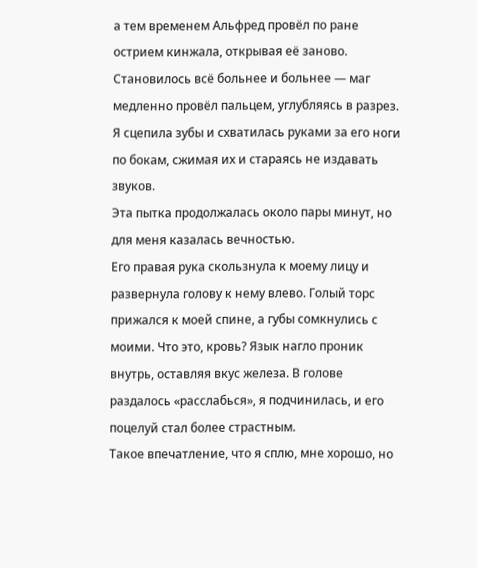а тем временем Альфред провёл по ране острием кинжала, открывая её заново. Становилось всё больнее и больнее — маг медленно провёл пальцем, углубляясь в разрез. Я сцепила зубы и схватилась руками за его ноги по бокам, сжимая их и стараясь не издавать звуков.
Эта пытка продолжалась около пары минут, но для меня казалась вечностью.
Его правая рука скользнула к моему лицу и развернула голову к нему влево. Голый торс прижался к моей спине, а губы сомкнулись с моими. Что это, кровь? Язык нагло проник внутрь, оставляя вкус железа. В голове раздалось «расслабься», я подчинилась, и его поцелуй стал более страстным.
Такое впечатление, что я сплю, мне хорошо, но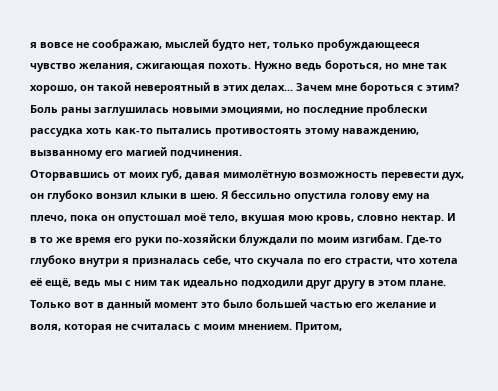я вовсе не соображаю, мыслей будто нет, только пробуждающееся чувство желания, сжигающая похоть. Нужно ведь бороться, но мне так хорошо, он такой невероятный в этих делах... Зачем мне бороться с этим? Боль раны заглушилась новыми эмоциями, но последние проблески рассудка хоть как-то пытались противостоять этому наваждению, вызванному его магией подчинения.
Оторвавшись от моих губ, давая мимолётную возможность перевести дух, он глубоко вонзил клыки в шею. Я бессильно опустила голову ему на плечо, пока он опустошал моё тело, вкушая мою кровь, словно нектар. И в то же время его руки по-хозяйски блуждали по моим изгибам. Где-то глубоко внутри я призналась себе, что скучала по его страсти, что хотела её ещё, ведь мы с ним так идеально подходили друг другу в этом плане. Только вот в данный момент это было большей частью его желание и воля, которая не считалась с моим мнением. Притом,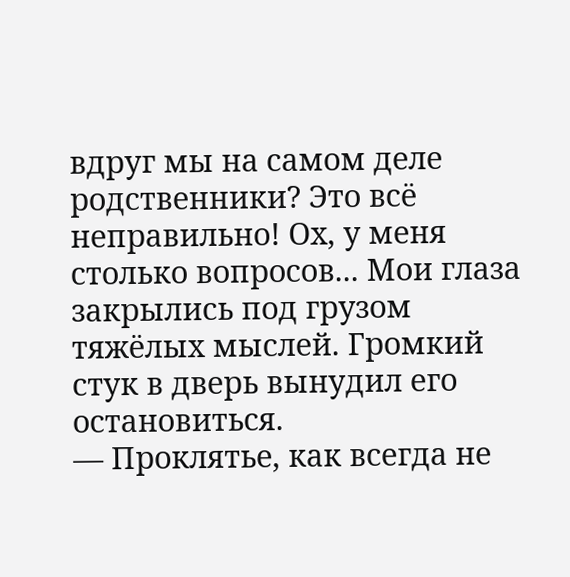вдруг мы на самом деле родственники? Это всё неправильно! Ох, у меня столько вопросов... Мои глаза закрылись под грузом тяжёлых мыслей. Громкий стук в дверь вынудил его остановиться.
— Проклятье, как всегда не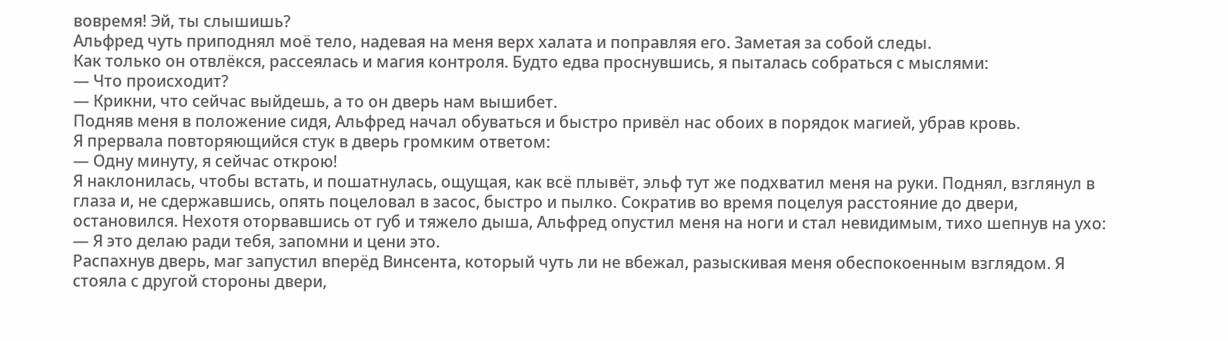вовремя! Эй, ты слышишь?
Альфред чуть приподнял моё тело, надевая на меня верх халата и поправляя его. Заметая за собой следы.
Как только он отвлёкся, рассеялась и магия контроля. Будто едва проснувшись, я пыталась собраться с мыслями:
— Что происходит?
— Крикни, что сейчас выйдешь, а то он дверь нам вышибет.
Подняв меня в положение сидя, Альфред начал обуваться и быстро привёл нас обоих в порядок магией, убрав кровь.
Я прервала повторяющийся стук в дверь громким ответом:
— Одну минуту, я сейчас открою!
Я наклонилась, чтобы встать, и пошатнулась, ощущая, как всё плывёт, эльф тут же подхватил меня на руки. Поднял, взглянул в глаза и, не сдержавшись, опять поцеловал в засос, быстро и пылко. Сократив во время поцелуя расстояние до двери, остановился. Нехотя оторвавшись от губ и тяжело дыша, Альфред опустил меня на ноги и стал невидимым, тихо шепнув на ухо:
— Я это делаю ради тебя, запомни и цени это.
Распахнув дверь, маг запустил вперёд Винсента, который чуть ли не вбежал, разыскивая меня обеспокоенным взглядом. Я стояла с другой стороны двери,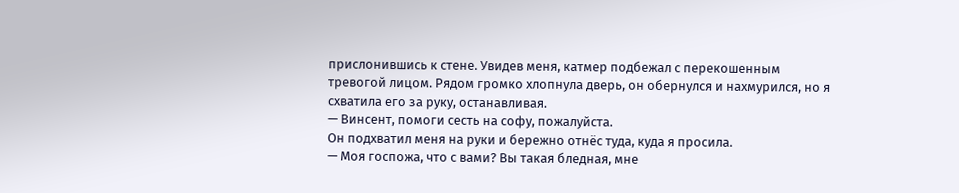прислонившись к стене. Увидев меня, катмер подбежал с перекошенным тревогой лицом. Рядом громко хлопнула дверь, он обернулся и нахмурился, но я схватила его за руку, останавливая.
— Винсент, помоги сесть на софу, пожалуйста.
Он подхватил меня на руки и бережно отнёс туда, куда я просила.
— Моя госпожа, что с вами? Вы такая бледная, мне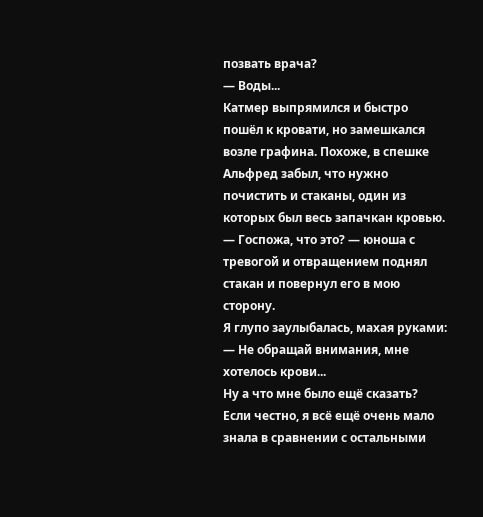позвать врача?
— Воды...
Катмер выпрямился и быстро пошёл к кровати, но замешкался возле графина. Похоже, в спешке Альфред забыл, что нужно почистить и стаканы, один из которых был весь запачкан кровью.
— Госпожа, что это? — юноша с тревогой и отвращением поднял стакан и повернул его в мою сторону.
Я глупо заулыбалась, махая руками:
— Не обращай внимания, мне хотелось крови...
Ну а что мне было ещё сказать? Если честно, я всё ещё очень мало знала в сравнении с остальными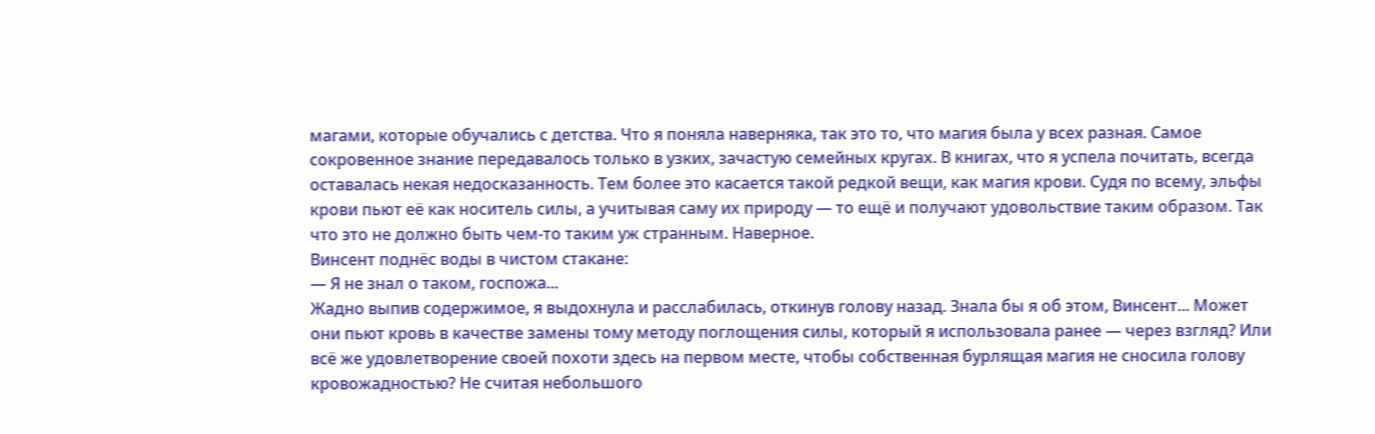магами, которые обучались с детства. Что я поняла наверняка, так это то, что магия была у всех разная. Самое сокровенное знание передавалось только в узких, зачастую семейных кругах. В книгах, что я успела почитать, всегда оставалась некая недосказанность. Тем более это касается такой редкой вещи, как магия крови. Судя по всему, эльфы крови пьют её как носитель силы, а учитывая саму их природу — то ещё и получают удовольствие таким образом. Так что это не должно быть чем-то таким уж странным. Наверное.
Винсент поднёс воды в чистом стакане:
— Я не знал о таком, госпожа...
Жадно выпив содержимое, я выдохнула и расслабилась, откинув голову назад. Знала бы я об этом, Винсент... Может они пьют кровь в качестве замены тому методу поглощения силы, который я использовала ранее — через взгляд? Или всё же удовлетворение своей похоти здесь на первом месте, чтобы собственная бурлящая магия не сносила голову кровожадностью? Не считая небольшого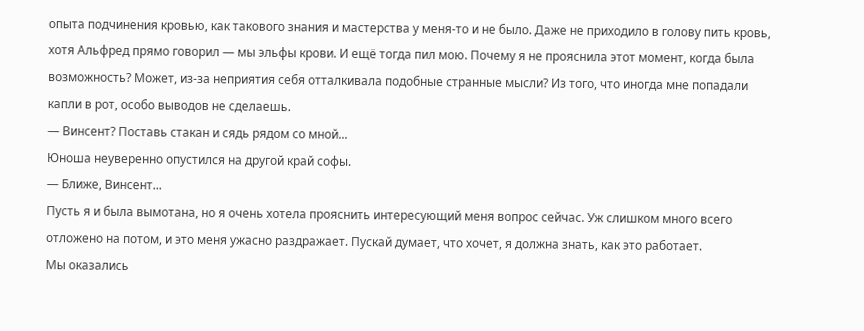опыта подчинения кровью, как такового знания и мастерства у меня-то и не было. Даже не приходило в голову пить кровь, хотя Альфред прямо говорил — мы эльфы крови. И ещё тогда пил мою. Почему я не прояснила этот момент, когда была возможность? Может, из-за неприятия себя отталкивала подобные странные мысли? Из того, что иногда мне попадали капли в рот, особо выводов не сделаешь.
— Винсент? Поставь стакан и сядь рядом со мной...
Юноша неуверенно опустился на другой край софы.
— Ближе, Винсент...
Пусть я и была вымотана, но я очень хотела прояснить интересующий меня вопрос сейчас. Уж слишком много всего отложено на потом, и это меня ужасно раздражает. Пускай думает, что хочет, я должна знать, как это работает.
Мы оказались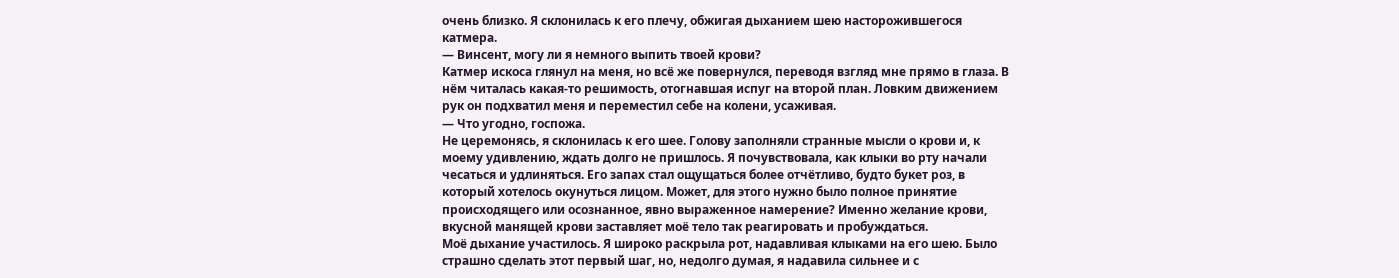очень близко. Я склонилась к его плечу, обжигая дыханием шею насторожившегося катмера.
— Винсент, могу ли я немного выпить твоей крови?
Катмер искоса глянул на меня, но всё же повернулся, переводя взгляд мне прямо в глаза. В нём читалась какая-то решимость, отогнавшая испуг на второй план. Ловким движением рук он подхватил меня и переместил себе на колени, усаживая.
— Что угодно, госпожа.
Не церемонясь, я склонилась к его шее. Голову заполняли странные мысли о крови и, к моему удивлению, ждать долго не пришлось. Я почувствовала, как клыки во рту начали чесаться и удлиняться. Его запах стал ощущаться более отчётливо, будто букет роз, в который хотелось окунуться лицом. Может, для этого нужно было полное принятие происходящего или осознанное, явно выраженное намерение? Именно желание крови, вкусной манящей крови заставляет моё тело так реагировать и пробуждаться.
Моё дыхание участилось. Я широко раскрыла рот, надавливая клыками на его шею. Было страшно сделать этот первый шаг, но, недолго думая, я надавила сильнее и с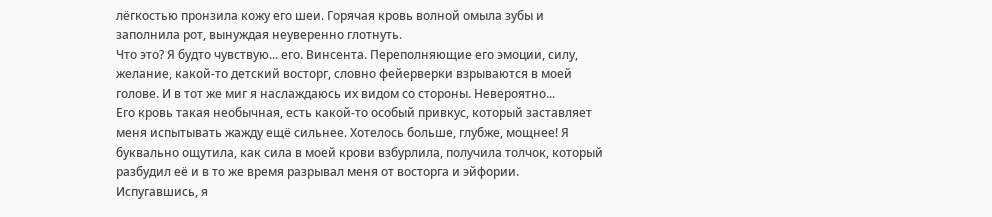лёгкостью пронзила кожу его шеи. Горячая кровь волной омыла зубы и заполнила рот, вынуждая неуверенно глотнуть.
Что это? Я будто чувствую... его. Винсента. Переполняющие его эмоции, силу, желание, какой-то детский восторг, словно фейерверки взрываются в моей голове. И в тот же миг я наслаждаюсь их видом со стороны. Невероятно...
Его кровь такая необычная, есть какой-то особый привкус, который заставляет меня испытывать жажду ещё сильнее. Хотелось больше, глубже, мощнее! Я буквально ощутила, как сила в моей крови взбурлила, получила толчок, который разбудил её и в то же время разрывал меня от восторга и эйфории.
Испугавшись, я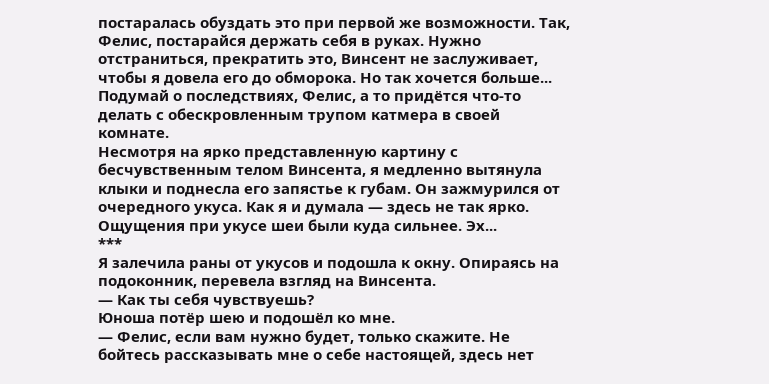постаралась обуздать это при первой же возможности. Так, Фелис, постарайся держать себя в руках. Нужно отстраниться, прекратить это, Винсент не заслуживает, чтобы я довела его до обморока. Но так хочется больше... Подумай о последствиях, Фелис, а то придётся что-то делать с обескровленным трупом катмера в своей комнате.
Несмотря на ярко представленную картину с бесчувственным телом Винсента, я медленно вытянула клыки и поднесла его запястье к губам. Он зажмурился от очередного укуса. Как я и думала — здесь не так ярко. Ощущения при укусе шеи были куда сильнее. Эх...
***
Я залечила раны от укусов и подошла к окну. Опираясь на подоконник, перевела взгляд на Винсента.
— Как ты себя чувствуешь?
Юноша потёр шею и подошёл ко мне.
— Фелис, если вам нужно будет, только скажите. Не бойтесь рассказывать мне о себе настоящей, здесь нет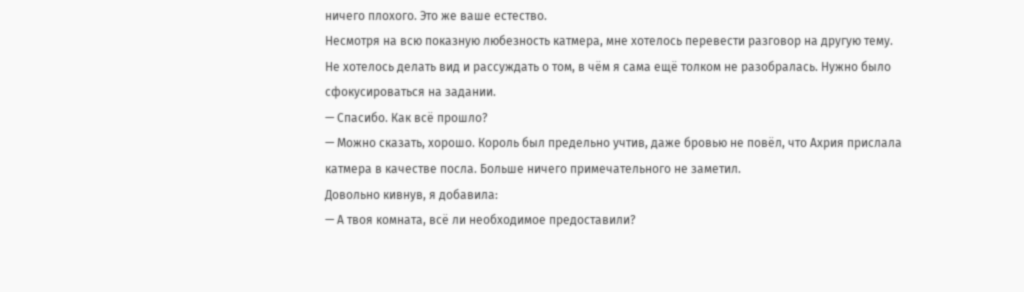ничего плохого. Это же ваше естество.
Несмотря на всю показную любезность катмера, мне хотелось перевести разговор на другую тему. Не хотелось делать вид и рассуждать о том, в чём я сама ещё толком не разобралась. Нужно было сфокусироваться на задании.
— Спасибо. Как всё прошло?
— Можно сказать, хорошо. Король был предельно учтив, даже бровью не повёл, что Ахрия прислала катмера в качестве посла. Больше ничего примечательного не заметил.
Довольно кивнув, я добавила:
— А твоя комната, всё ли необходимое предоставили?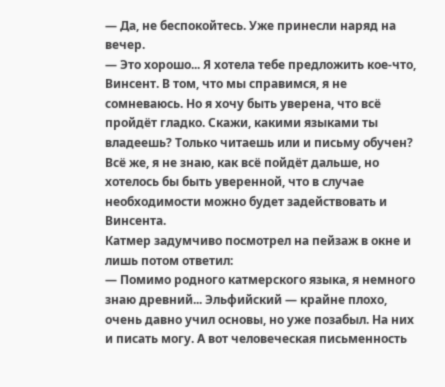— Да, не беспокойтесь. Уже принесли наряд на вечер.
— Это хорошо... Я хотела тебе предложить кое-что, Винсент. В том, что мы справимся, я не сомневаюсь. Но я хочу быть уверена, что всё пройдёт гладко. Скажи, какими языками ты владеешь? Только читаешь или и письму обучен?
Всё же, я не знаю, как всё пойдёт дальше, но хотелось бы быть уверенной, что в случае необходимости можно будет задействовать и Винсента.
Катмер задумчиво посмотрел на пейзаж в окне и лишь потом ответил:
— Помимо родного катмерского языка, я немного знаю древний... Эльфийский — крайне плохо, очень давно учил основы, но уже позабыл. На них и писать могу. А вот человеческая письменность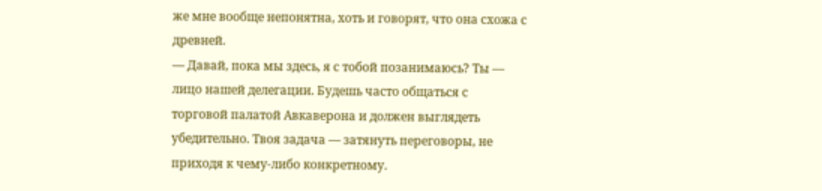же мне вообще непонятна, хоть и говорят, что она схожа с древней.
— Давай, пока мы здесь, я с тобой позанимаюсь? Ты — лицо нашей делегации. Будешь часто общаться с торговой палатой Авкаверона и должен выглядеть убедительно. Твоя задача — затянуть переговоры, не приходя к чему-либо конкретному.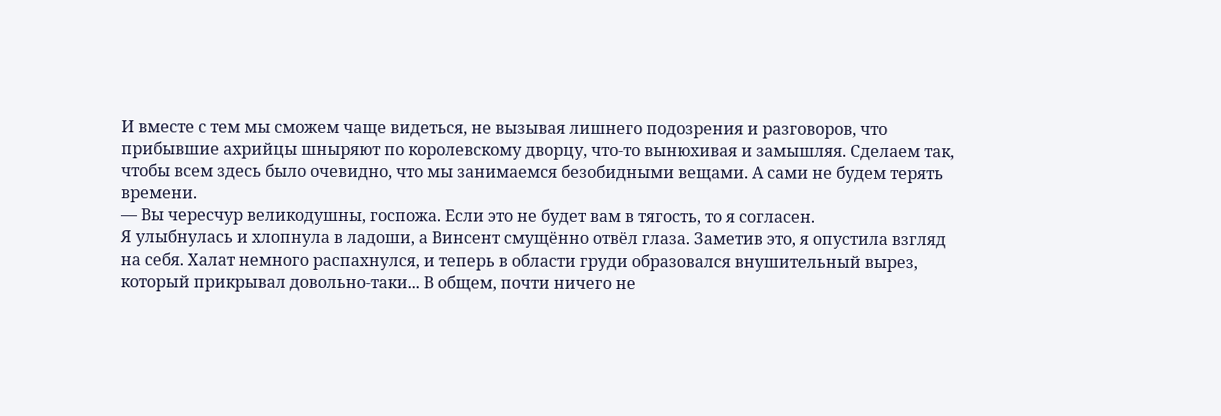И вместе с тем мы сможем чаще видеться, не вызывая лишнего подозрения и разговоров, что прибывшие ахрийцы шныряют по королевскому дворцу, что-то вынюхивая и замышляя. Сделаем так, чтобы всем здесь было очевидно, что мы занимаемся безобидными вещами. А сами не будем терять времени.
— Вы чересчур великодушны, госпожа. Если это не будет вам в тягость, то я согласен.
Я улыбнулась и хлопнула в ладоши, а Винсент смущённо отвёл глаза. Заметив это, я опустила взгляд на себя. Халат немного распахнулся, и теперь в области груди образовался внушительный вырез, который прикрывал довольно-таки... В общем, почти ничего не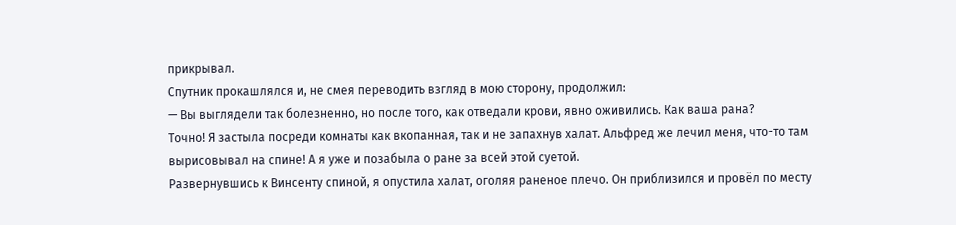прикрывал.
Спутник прокашлялся и, не смея переводить взгляд в мою сторону, продолжил:
— Вы выглядели так болезненно, но после того, как отведали крови, явно оживились. Как ваша рана?
Точно! Я застыла посреди комнаты как вкопанная, так и не запахнув халат. Альфред же лечил меня, что-то там вырисовывал на спине! А я уже и позабыла о ране за всей этой суетой.
Развернувшись к Винсенту спиной, я опустила халат, оголяя раненое плечо. Он приблизился и провёл по месту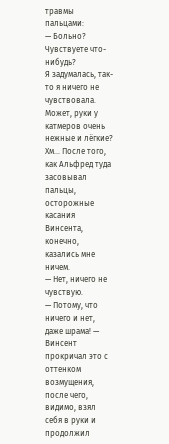травмы пальцами:
— Больно? Чувствуете что-нибудь?
Я задумалась, так-то я ничего не чувствовала. Может, руки у катмеров очень нежные и лёгкие? Хм... После того, как Альфред туда засовывал пальцы, осторожные касания Винсента, конечно, казались мне ничем.
— Нет, ничего не чувствую.
— Потому, что ничего и нет, даже шрама! — Винсент прокричал это с оттенком возмущения, после чего, видимо, взял себя в руки и продолжил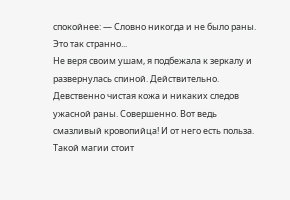спокойнее: — Словно никогда и не было раны. Это так странно...
Не веря своим ушам, я подбежала к зеркалу и развернулась спиной. Действительно. Девственно чистая кожа и никаких следов ужасной раны. Совершенно. Вот ведь смазливый кровопийца! И от него есть польза. Такой магии стоит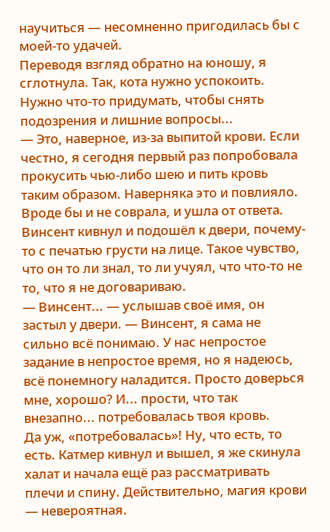научиться — несомненно пригодилась бы с моей-то удачей.
Переводя взгляд обратно на юношу, я сглотнула. Так, кота нужно успокоить. Нужно что-то придумать, чтобы снять подозрения и лишние вопросы...
— Это, наверное, из-за выпитой крови. Если честно, я сегодня первый раз попробовала прокусить чью-либо шею и пить кровь таким образом. Наверняка это и повлияло.
Вроде бы и не соврала, и ушла от ответа. Винсент кивнул и подошёл к двери, почему-то с печатью грусти на лице. Такое чувство, что он то ли знал, то ли учуял, что что-то не то, что я не договариваю.
— Винсент... — услышав своё имя, он застыл у двери. — Винсент, я сама не сильно всё понимаю. У нас непростое задание в непростое время, но я надеюсь, всё понемногу наладится. Просто доверься мне, хорошо? И... прости, что так внезапно... потребовалась твоя кровь.
Да уж, «потребовалась»! Ну, что есть, то есть. Катмер кивнул и вышел, я же скинула халат и начала ещё раз рассматривать плечи и спину. Действительно, магия крови — невероятная.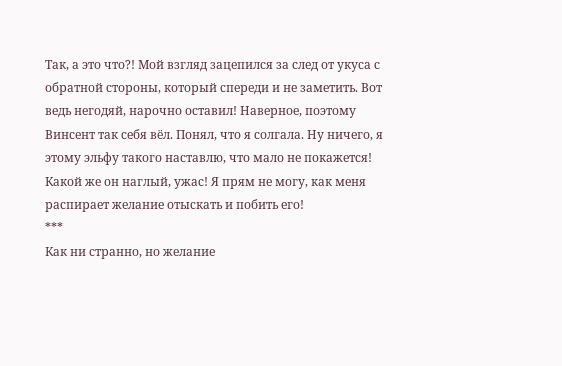Так, а это что?! Мой взгляд зацепился за след от укуса с обратной стороны, который спереди и не заметить. Вот ведь негодяй, нарочно оставил! Наверное, поэтому Винсент так себя вёл. Понял, что я солгала. Ну ничего, я этому эльфу такого наставлю, что мало не покажется! Какой же он наглый, ужас! Я прям не могу, как меня распирает желание отыскать и побить его!
***
Как ни странно, но желание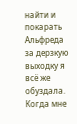найти и покарать Альфреда за дерзкую выходку я всё же обуздала. Когда мне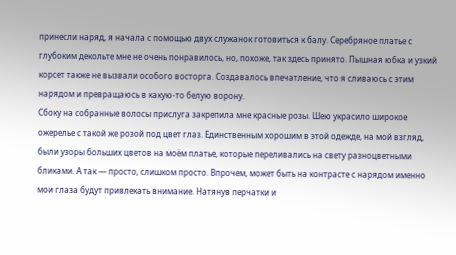принесли наряд, я начала с помощью двух служанок готовиться к балу. Серебряное платье с глубоким декольте мне не очень понравилось, но, похоже, так здесь принято. Пышная юбка и узкий корсет также не вызвали особого восторга. Создавалось впечатление, что я сливаюсь с этим нарядом и превращаюсь в какую-то белую ворону.
Сбоку на собранные волосы прислуга закрепила мне красные розы. Шею украсило широкое ожерелье с такой же розой под цвет глаз. Единственным хорошим в этой одежде, на мой взгляд, были узоры больших цветов на моём платье, которые переливались на свету разноцветными бликами. А так — просто, слишком просто. Впрочем, может быть на контрасте с нарядом именно мои глаза будут привлекать внимание. Натянув перчатки и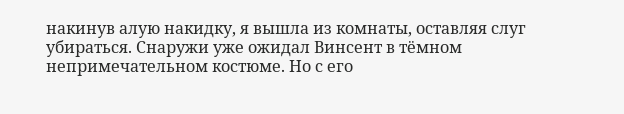накинув алую накидку, я вышла из комнаты, оставляя слуг убираться. Снаружи уже ожидал Винсент в тёмном непримечательном костюме. Но с его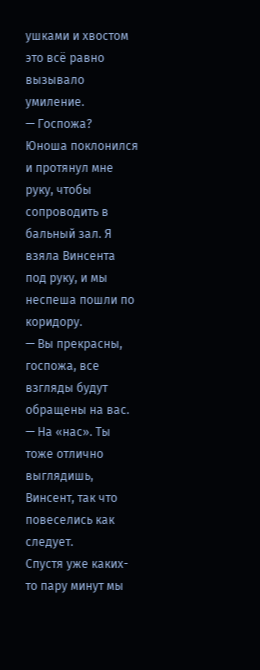ушками и хвостом это всё равно вызывало умиление.
— Госпожа?
Юноша поклонился и протянул мне руку, чтобы сопроводить в бальный зал. Я взяла Винсента под руку, и мы неспеша пошли по коридору.
— Вы прекрасны, госпожа, все взгляды будут обращены на вас.
— На «нас». Ты тоже отлично выглядишь, Винсент, так что повеселись как следует.
Спустя уже каких-то пару минут мы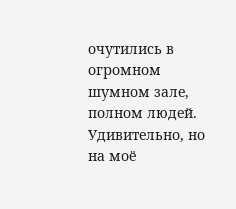очутились в огромном шумном зале, полном людей. Удивительно, но на моё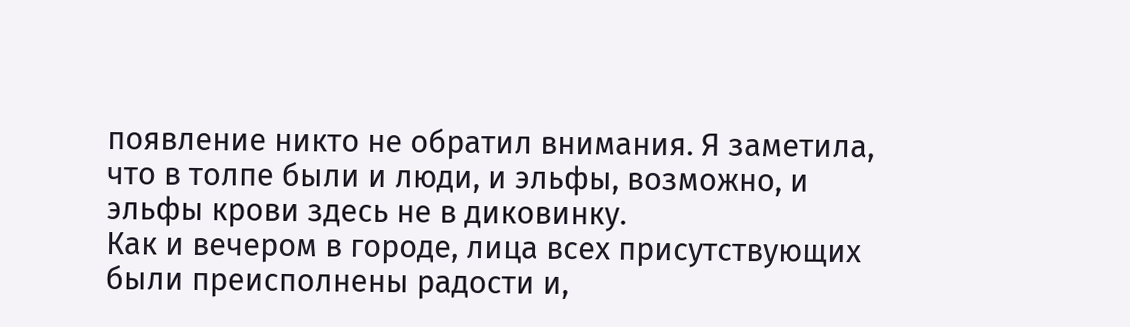появление никто не обратил внимания. Я заметила, что в толпе были и люди, и эльфы, возможно, и эльфы крови здесь не в диковинку.
Как и вечером в городе, лица всех присутствующих были преисполнены радости и,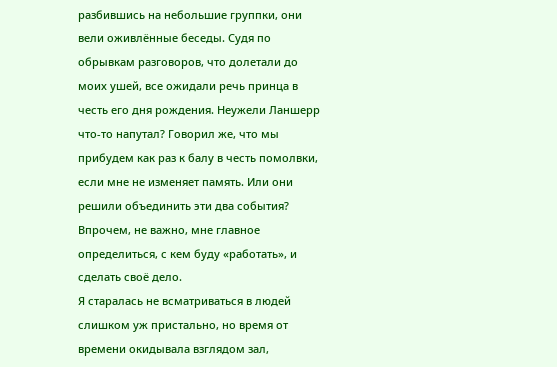разбившись на небольшие группки, они вели оживлённые беседы. Судя по обрывкам разговоров, что долетали до моих ушей, все ожидали речь принца в честь его дня рождения. Неужели Ланшерр что-то напутал? Говорил же, что мы прибудем как раз к балу в честь помолвки, если мне не изменяет память. Или они решили объединить эти два события? Впрочем, не важно, мне главное определиться, с кем буду «работать», и сделать своё дело.
Я старалась не всматриваться в людей слишком уж пристально, но время от времени окидывала взглядом зал,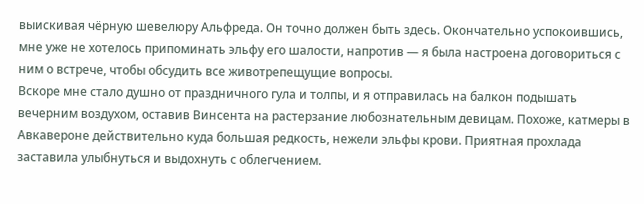выискивая чёрную шевелюру Альфреда. Он точно должен быть здесь. Окончательно успокоившись, мне уже не хотелось припоминать эльфу его шалости, напротив — я была настроена договориться с ним о встрече, чтобы обсудить все животрепещущие вопросы.
Вскоре мне стало душно от праздничного гула и толпы, и я отправилась на балкон подышать вечерним воздухом, оставив Винсента на растерзание любознательным девицам. Похоже, катмеры в Авкавероне действительно куда большая редкость, нежели эльфы крови. Приятная прохлада заставила улыбнуться и выдохнуть с облегчением.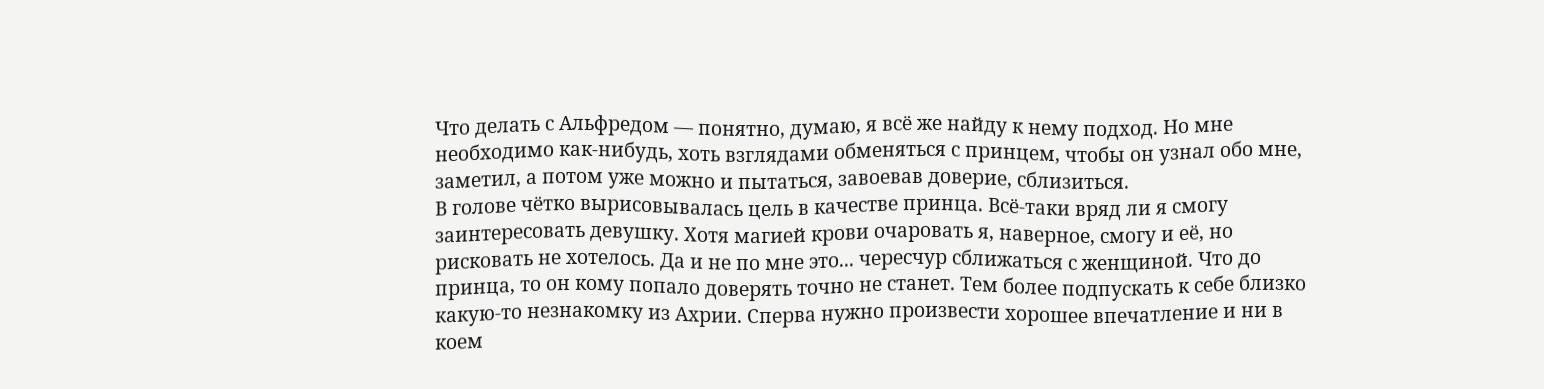Что делать с Альфредом — понятно, думаю, я всё же найду к нему подход. Но мне необходимо как-нибудь, хоть взглядами обменяться с принцем, чтобы он узнал обо мне, заметил, а потом уже можно и пытаться, завоевав доверие, сблизиться.
В голове чётко вырисовывалась цель в качестве принца. Всё-таки вряд ли я смогу заинтересовать девушку. Хотя магией крови очаровать я, наверное, смогу и её, но рисковать не хотелось. Да и не по мне это... чересчур сближаться с женщиной. Что до принца, то он кому попало доверять точно не станет. Тем более подпускать к себе близко какую-то незнакомку из Ахрии. Сперва нужно произвести хорошее впечатление и ни в коем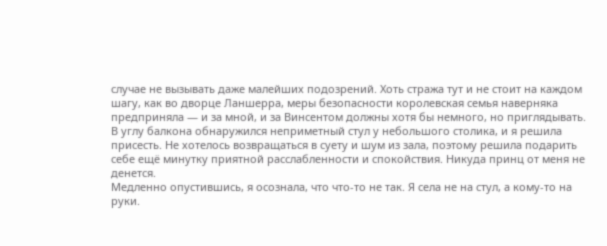случае не вызывать даже малейших подозрений. Хоть стража тут и не стоит на каждом шагу, как во дворце Ланшерра, меры безопасности королевская семья наверняка предприняла — и за мной, и за Винсентом должны хотя бы немного, но приглядывать.
В углу балкона обнаружился неприметный стул у небольшого столика, и я решила присесть. Не хотелось возвращаться в суету и шум из зала, поэтому решила подарить себе ещё минутку приятной расслабленности и спокойствия. Никуда принц от меня не денется.
Медленно опустившись, я осознала, что что-то не так. Я села не на стул, а кому-то на руки.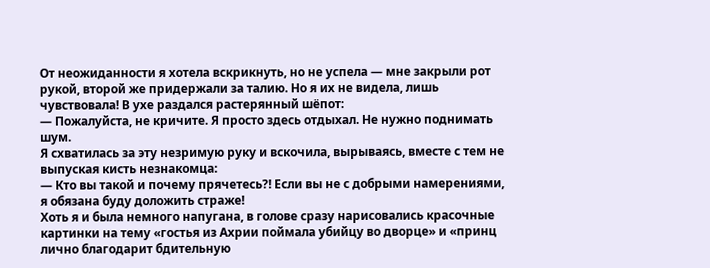От неожиданности я хотела вскрикнуть, но не успела — мне закрыли рот рукой, второй же придержали за талию. Но я их не видела, лишь чувствовала! В ухе раздался растерянный шёпот:
— Пожалуйста, не кричите. Я просто здесь отдыхал. Не нужно поднимать шум.
Я схватилась за эту незримую руку и вскочила, вырываясь, вместе с тем не выпуская кисть незнакомца:
— Кто вы такой и почему прячетесь?! Если вы не с добрыми намерениями, я обязана буду доложить страже!
Хоть я и была немного напугана, в голове сразу нарисовались красочные картинки на тему «гостья из Ахрии поймала убийцу во дворце» и «принц лично благодарит бдительную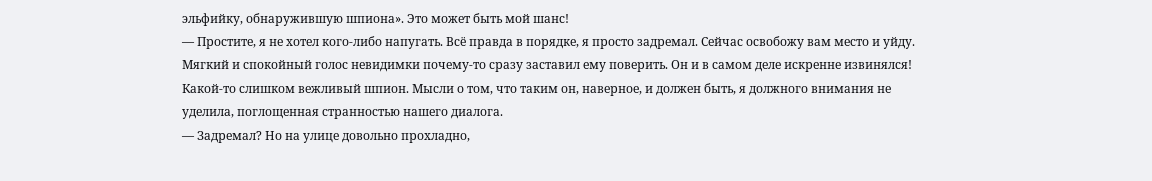эльфийку, обнаружившую шпиона». Это может быть мой шанс!
— Простите, я не хотел кого-либо напугать. Всё правда в порядке, я просто задремал. Сейчас освобожу вам место и уйду.
Мягкий и спокойный голос невидимки почему-то сразу заставил ему поверить. Он и в самом деле искренне извинялся! Какой-то слишком вежливый шпион. Мысли о том, что таким он, наверное, и должен быть, я должного внимания не уделила, поглощенная странностью нашего диалога.
— Задремал? Но на улице довольно прохладно,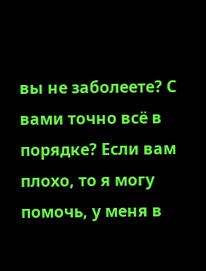вы не заболеете? С вами точно всё в порядке? Если вам плохо, то я могу помочь, у меня в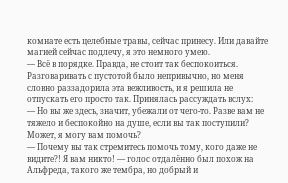комнате есть целебные травы, сейчас принесу. Или давайте магией сейчас подлечу, я это немного умею.
— Всё в порядке. Правда, не стоит так беспокоиться.
Разговаривать с пустотой было непривычно, но меня словно раззадорила эта вежливость, и я решила не отпускать его просто так. Принялась рассуждать вслух:
— Но вы же здесь, значит, убежали от чего-то. Разве вам не тяжело и беспокойно на душе, если вы так поступили? Может, я могу вам помочь?
— Почему вы так стремитесь помочь тому, кого даже не видите?! Я вам никто! — голос отдалённо был похож на Альфреда, такого же тембра, но добрый и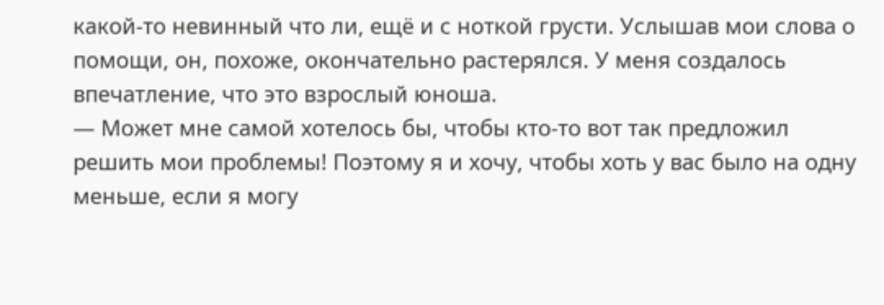какой-то невинный что ли, ещё и с ноткой грусти. Услышав мои слова о помощи, он, похоже, окончательно растерялся. У меня создалось впечатление, что это взрослый юноша.
— Может мне самой хотелось бы, чтобы кто-то вот так предложил решить мои проблемы! Поэтому я и хочу, чтобы хоть у вас было на одну меньше, если я могу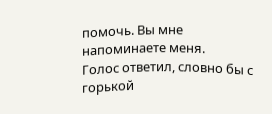помочь. Вы мне напоминаете меня.
Голос ответил, словно бы с горькой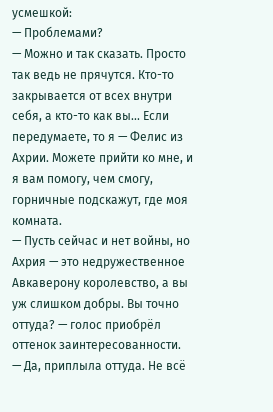усмешкой:
— Проблемами?
— Можно и так сказать. Просто так ведь не прячутся. Кто-то закрывается от всех внутри себя, а кто-то как вы... Если передумаете, то я — Фелис из Ахрии. Можете прийти ко мне, и я вам помогу, чем смогу, горничные подскажут, где моя комната.
— Пусть сейчас и нет войны, но Ахрия — это недружественное Авкаверону королевство, а вы уж слишком добры. Вы точно оттуда? — голос приобрёл оттенок заинтересованности.
— Да, приплыла оттуда. Не всё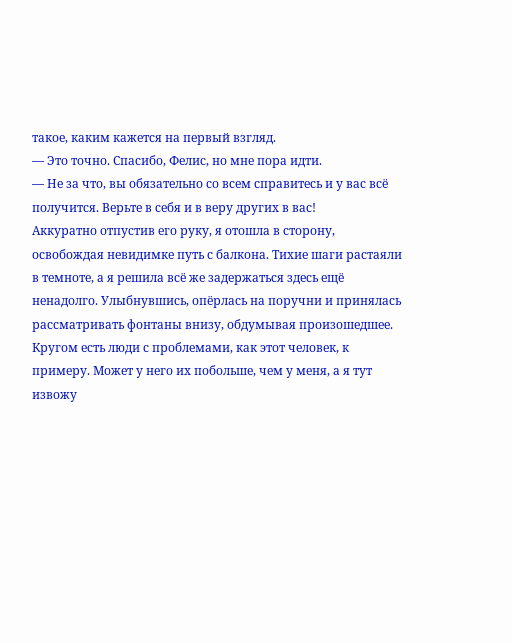такое, каким кажется на первый взгляд.
— Это точно. Спасибо, Фелис, но мне пора идти.
— Не за что, вы обязательно со всем справитесь и у вас всё получится. Верьте в себя и в веру других в вас!
Аккуратно отпустив его руку, я отошла в сторону, освобождая невидимке путь с балкона. Тихие шаги растаяли в темноте, а я решила всё же задержаться здесь ещё ненадолго. Улыбнувшись, опёрлась на поручни и принялась рассматривать фонтаны внизу, обдумывая произошедшее.
Кругом есть люди с проблемами, как этот человек, к примеру. Может у него их побольше, чем у меня, а я тут извожу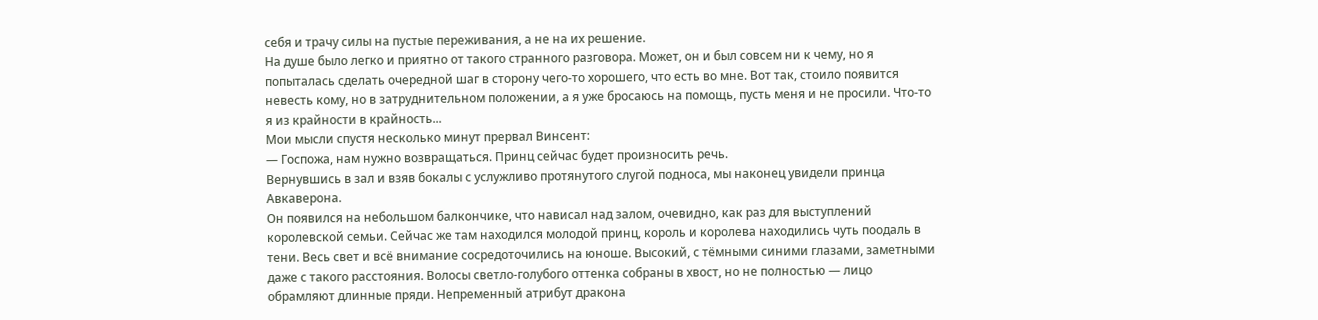себя и трачу силы на пустые переживания, а не на их решение.
На душе было легко и приятно от такого странного разговора. Может, он и был совсем ни к чему, но я попыталась сделать очередной шаг в сторону чего-то хорошего, что есть во мне. Вот так, стоило появится невесть кому, но в затруднительном положении, а я уже бросаюсь на помощь, пусть меня и не просили. Что-то я из крайности в крайность...
Мои мысли спустя несколько минут прервал Винсент:
— Госпожа, нам нужно возвращаться. Принц сейчас будет произносить речь.
Вернувшись в зал и взяв бокалы с услужливо протянутого слугой подноса, мы наконец увидели принца Авкаверона.
Он появился на небольшом балкончике, что нависал над залом, очевидно, как раз для выступлений королевской семьи. Сейчас же там находился молодой принц, король и королева находились чуть поодаль в тени. Весь свет и всё внимание сосредоточились на юноше. Высокий, с тёмными синими глазами, заметными даже с такого расстояния. Волосы светло-голубого оттенка собраны в хвост, но не полностью — лицо обрамляют длинные пряди. Непременный атрибут дракона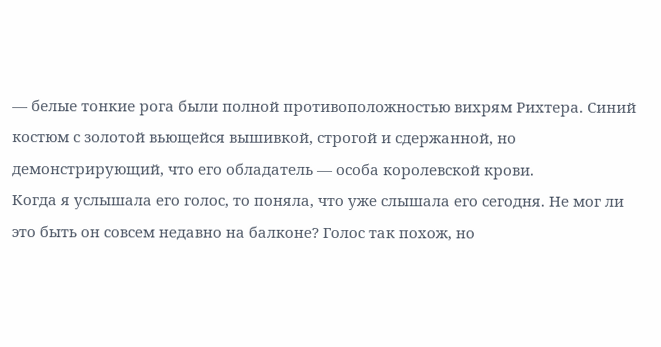— белые тонкие рога были полной противоположностью вихрям Рихтера. Синий костюм с золотой вьющейся вышивкой, строгой и сдержанной, но демонстрирующий, что его обладатель — особа королевской крови.
Когда я услышала его голос, то поняла, что уже слышала его сегодня. Не мог ли это быть он совсем недавно на балконе? Голос так похож, но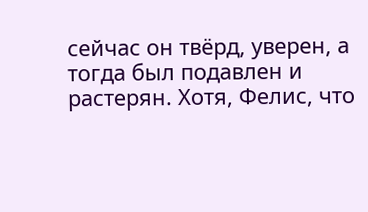сейчас он твёрд, уверен, а тогда был подавлен и растерян. Хотя, Фелис, что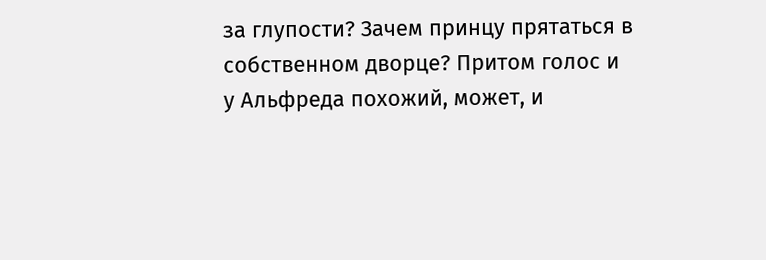за глупости? Зачем принцу прятаться в собственном дворце? Притом голос и у Альфреда похожий, может, и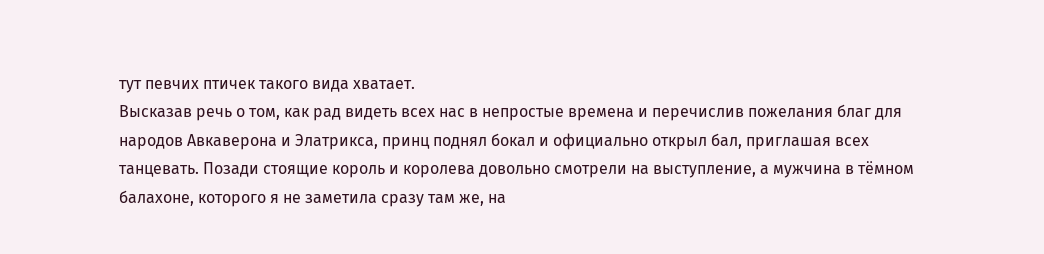тут певчих птичек такого вида хватает.
Высказав речь о том, как рад видеть всех нас в непростые времена и перечислив пожелания благ для народов Авкаверона и Элатрикса, принц поднял бокал и официально открыл бал, приглашая всех танцевать. Позади стоящие король и королева довольно смотрели на выступление, а мужчина в тёмном балахоне, которого я не заметила сразу там же, на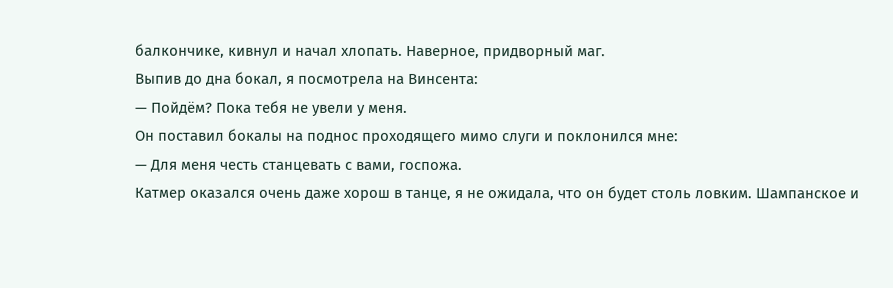балкончике, кивнул и начал хлопать. Наверное, придворный маг.
Выпив до дна бокал, я посмотрела на Винсента:
— Пойдём? Пока тебя не увели у меня.
Он поставил бокалы на поднос проходящего мимо слуги и поклонился мне:
— Для меня честь станцевать с вами, госпожа.
Катмер оказался очень даже хорош в танце, я не ожидала, что он будет столь ловким. Шампанское и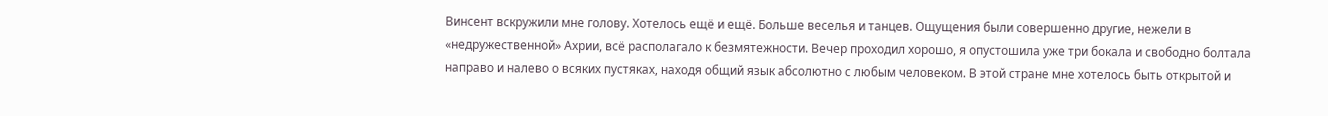Винсент вскружили мне голову. Хотелось ещё и ещё. Больше веселья и танцев. Ощущения были совершенно другие, нежели в «недружественной» Ахрии, всё располагало к безмятежности. Вечер проходил хорошо, я опустошила уже три бокала и свободно болтала направо и налево о всяких пустяках, находя общий язык абсолютно с любым человеком. В этой стране мне хотелось быть открытой и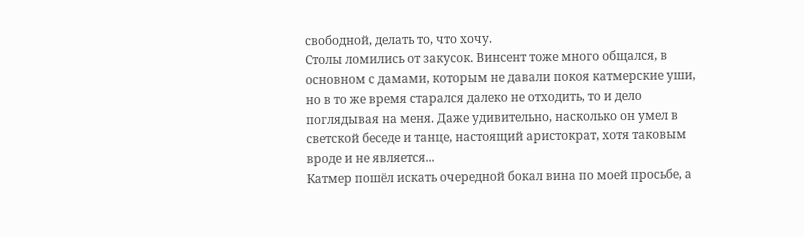свободной, делать то, что хочу.
Столы ломились от закусок. Винсент тоже много общался, в основном с дамами, которым не давали покоя катмерские уши, но в то же время старался далеко не отходить, то и дело поглядывая на меня. Даже удивительно, насколько он умел в светской беседе и танце, настоящий аристократ, хотя таковым вроде и не является...
Катмер пошёл искать очередной бокал вина по моей просьбе, а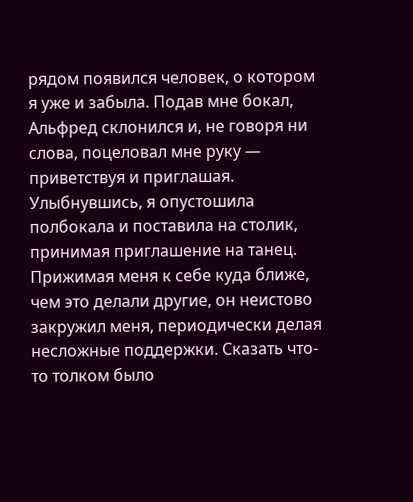рядом появился человек, о котором я уже и забыла. Подав мне бокал, Альфред склонился и, не говоря ни слова, поцеловал мне руку — приветствуя и приглашая. Улыбнувшись, я опустошила полбокала и поставила на столик, принимая приглашение на танец.
Прижимая меня к себе куда ближе, чем это делали другие, он неистово закружил меня, периодически делая несложные поддержки. Сказать что-то толком было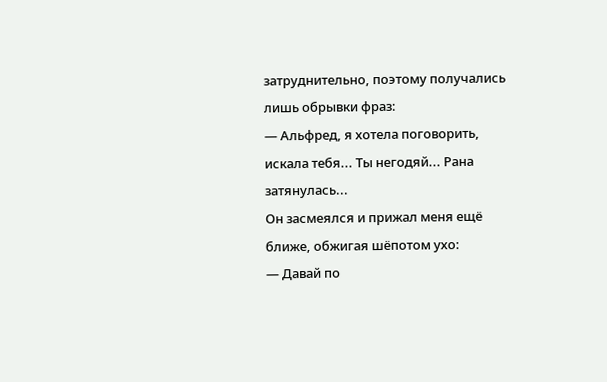затруднительно, поэтому получались лишь обрывки фраз:
— Альфред, я хотела поговорить, искала тебя... Ты негодяй... Рана затянулась...
Он засмеялся и прижал меня ещё ближе, обжигая шёпотом ухо:
— Давай по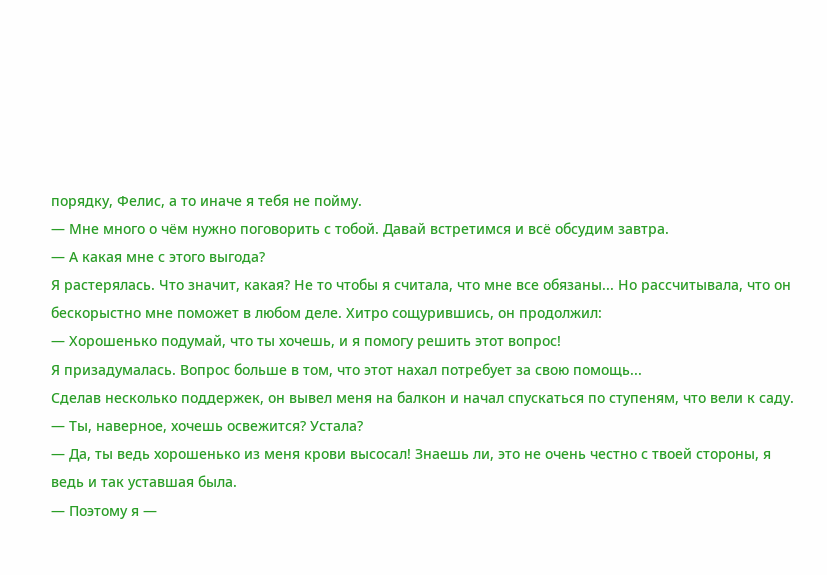порядку, Фелис, а то иначе я тебя не пойму.
— Мне много о чём нужно поговорить с тобой. Давай встретимся и всё обсудим завтра.
— А какая мне с этого выгода?
Я растерялась. Что значит, какая? Не то чтобы я считала, что мне все обязаны... Но рассчитывала, что он бескорыстно мне поможет в любом деле. Хитро сощурившись, он продолжил:
— Хорошенько подумай, что ты хочешь, и я помогу решить этот вопрос!
Я призадумалась. Вопрос больше в том, что этот нахал потребует за свою помощь...
Сделав несколько поддержек, он вывел меня на балкон и начал спускаться по ступеням, что вели к саду.
— Ты, наверное, хочешь освежится? Устала?
— Да, ты ведь хорошенько из меня крови высосал! Знаешь ли, это не очень честно с твоей стороны, я ведь и так уставшая была.
— Поэтому я —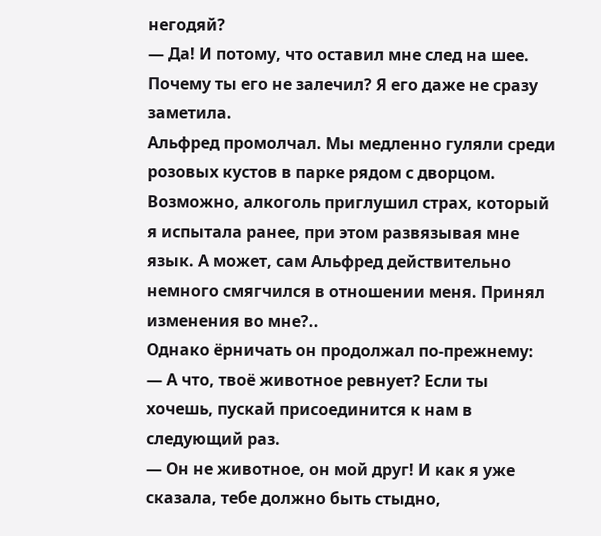негодяй?
— Да! И потому, что оставил мне след на шее. Почему ты его не залечил? Я его даже не сразу заметила.
Альфред промолчал. Мы медленно гуляли среди розовых кустов в парке рядом с дворцом. Возможно, алкоголь приглушил страх, который я испытала ранее, при этом развязывая мне язык. А может, сам Альфред действительно немного смягчился в отношении меня. Принял изменения во мне?..
Однако ёрничать он продолжал по-прежнему:
— А что, твоё животное ревнует? Если ты хочешь, пускай присоединится к нам в следующий раз.
— Он не животное, он мой друг! И как я уже сказала, тебе должно быть стыдно,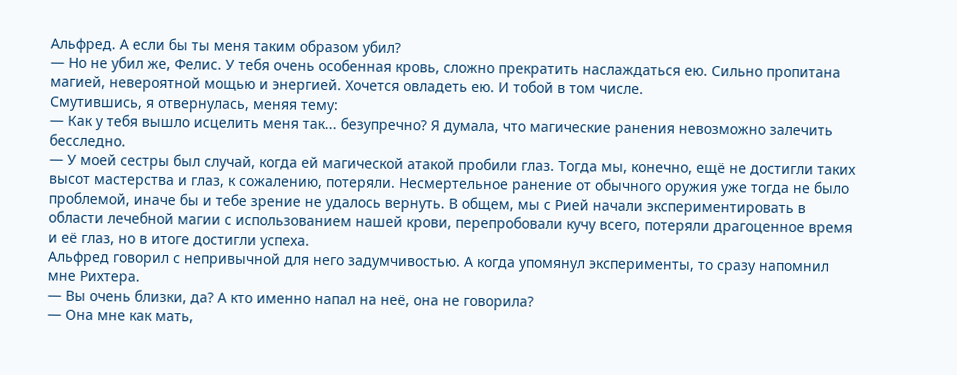Альфред. А если бы ты меня таким образом убил?
— Но не убил же, Фелис. У тебя очень особенная кровь, сложно прекратить наслаждаться ею. Сильно пропитана магией, невероятной мощью и энергией. Хочется овладеть ею. И тобой в том числе.
Смутившись, я отвернулась, меняя тему:
— Как у тебя вышло исцелить меня так... безупречно? Я думала, что магические ранения невозможно залечить бесследно.
— У моей сестры был случай, когда ей магической атакой пробили глаз. Тогда мы, конечно, ещё не достигли таких высот мастерства и глаз, к сожалению, потеряли. Несмертельное ранение от обычного оружия уже тогда не было проблемой, иначе бы и тебе зрение не удалось вернуть. В общем, мы с Рией начали экспериментировать в области лечебной магии с использованием нашей крови, перепробовали кучу всего, потеряли драгоценное время и её глаз, но в итоге достигли успеха.
Альфред говорил с непривычной для него задумчивостью. А когда упомянул эксперименты, то сразу напомнил мне Рихтера.
— Вы очень близки, да? А кто именно напал на неё, она не говорила?
— Она мне как мать,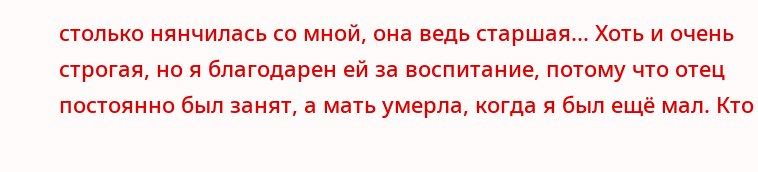столько нянчилась со мной, она ведь старшая... Хоть и очень строгая, но я благодарен ей за воспитание, потому что отец постоянно был занят, а мать умерла, когда я был ещё мал. Кто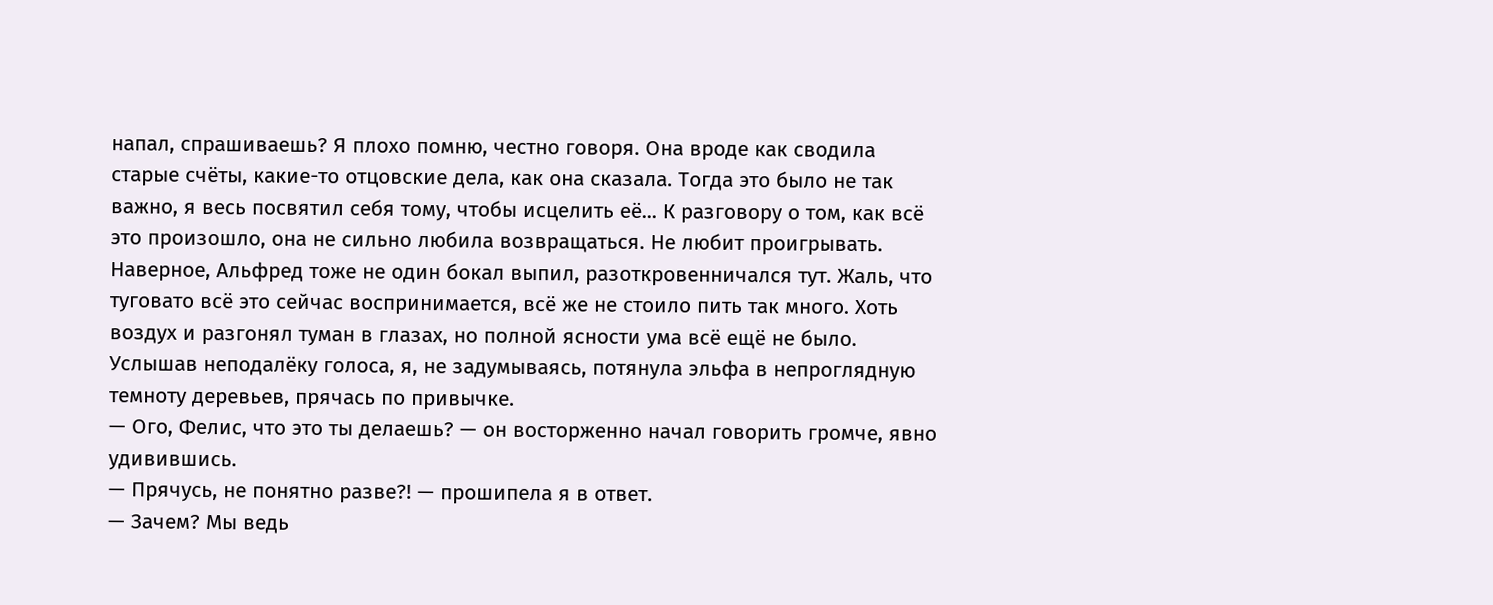напал, спрашиваешь? Я плохо помню, честно говоря. Она вроде как сводила старые счёты, какие-то отцовские дела, как она сказала. Тогда это было не так важно, я весь посвятил себя тому, чтобы исцелить её... К разговору о том, как всё это произошло, она не сильно любила возвращаться. Не любит проигрывать.
Наверное, Альфред тоже не один бокал выпил, разоткровенничался тут. Жаль, что туговато всё это сейчас воспринимается, всё же не стоило пить так много. Хоть воздух и разгонял туман в глазах, но полной ясности ума всё ещё не было.
Услышав неподалёку голоса, я, не задумываясь, потянула эльфа в непроглядную темноту деревьев, прячась по привычке.
— Ого, Фелис, что это ты делаешь? — он восторженно начал говорить громче, явно удивившись.
— Прячусь, не понятно разве?! — прошипела я в ответ.
— Зачем? Мы ведь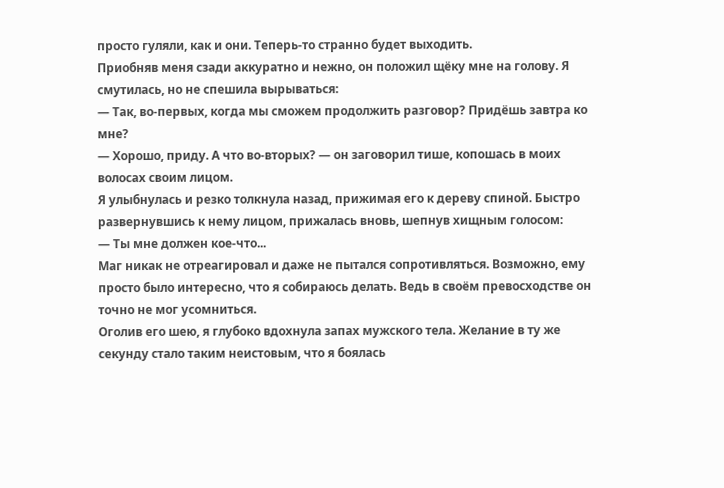просто гуляли, как и они. Теперь-то странно будет выходить.
Приобняв меня сзади аккуратно и нежно, он положил щёку мне на голову. Я смутилась, но не спешила вырываться:
— Так, во-первых, когда мы сможем продолжить разговор? Придёшь завтра ко мне?
— Хорошо, приду. А что во-вторых? — он заговорил тише, копошась в моих волосах своим лицом.
Я улыбнулась и резко толкнула назад, прижимая его к дереву спиной. Быстро развернувшись к нему лицом, прижалась вновь, шепнув хищным голосом:
— Ты мне должен кое-что...
Маг никак не отреагировал и даже не пытался сопротивляться. Возможно, ему просто было интересно, что я собираюсь делать. Ведь в своём превосходстве он точно не мог усомниться.
Оголив его шею, я глубоко вдохнула запах мужского тела. Желание в ту же секунду стало таким неистовым, что я боялась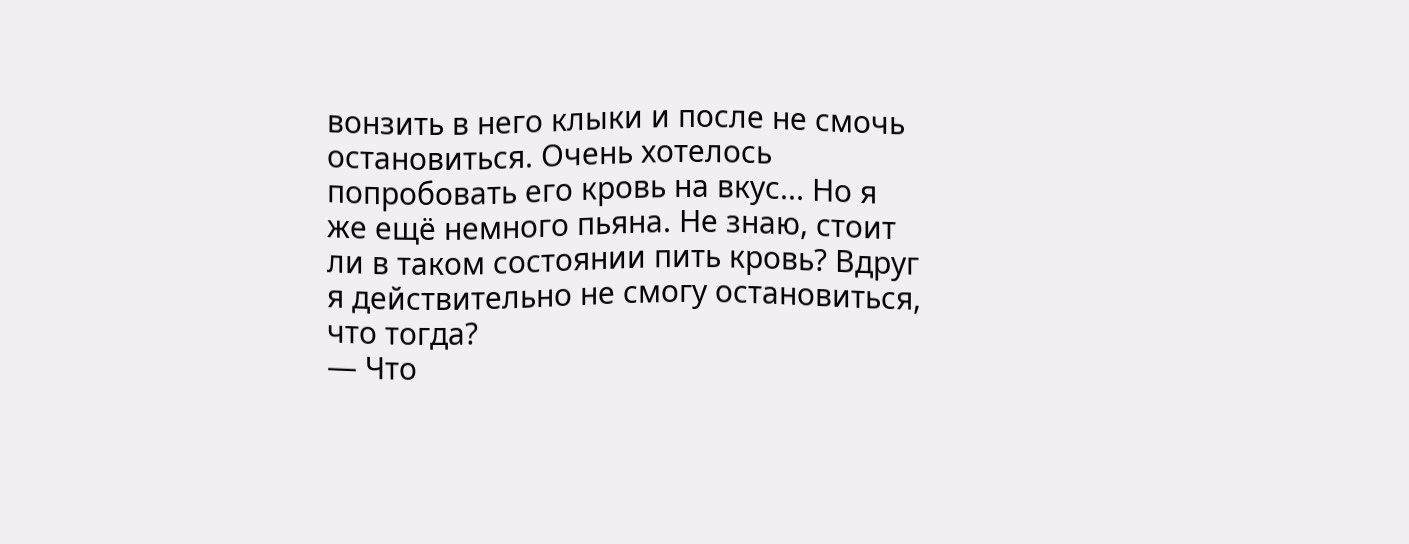вонзить в него клыки и после не смочь остановиться. Очень хотелось попробовать его кровь на вкус... Но я же ещё немного пьяна. Не знаю, стоит ли в таком состоянии пить кровь? Вдруг я действительно не смогу остановиться, что тогда?
— Что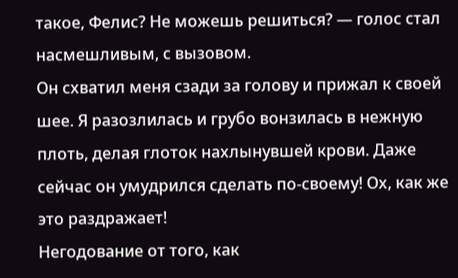такое, Фелис? Не можешь решиться? — голос стал насмешливым, с вызовом.
Он схватил меня сзади за голову и прижал к своей шее. Я разозлилась и грубо вонзилась в нежную плоть, делая глоток нахлынувшей крови. Даже сейчас он умудрился сделать по-своему! Ох, как же это раздражает!
Негодование от того, как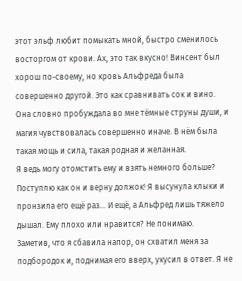этот эльф любит помыкать мной, быстро сменилось восторгом от крови. Ах, это так вкусно! Винсент был хорош по-своему, но кровь Альфреда была совершенно другой. Это как сравнивать сок и вино. Она словно пробуждала во мне тёмные струны души, и магия чувствовалась совершенно иначе. В нём была такая мощь и сила, такая родная и желанная.
Я ведь могу отомстить ему и взять немного больше?
Поступлю как он и верну должок! Я высунула клыки и пронзила его ещё раз... И ещё, а Альфред лишь тяжело дышал. Ему плохо или нравится? Не понимаю.
Заметив, что я сбавила напор, он схватил меня за подбородок и, поднимая его вверх, укусил в ответ. Я не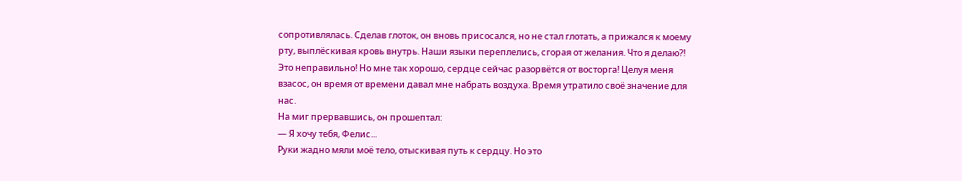сопротивлялась. Сделав глоток, он вновь присосался, но не стал глотать, а прижался к моему рту, выплёскивая кровь внутрь. Наши языки переплелись, сгорая от желания. Что я делаю?! Это неправильно! Но мне так хорошо, сердце сейчас разорвётся от восторга! Целуя меня взасос, он время от времени давал мне набрать воздуха. Время утратило своё значение для нас.
На миг прервавшись, он прошептал:
— Я хочу тебя, Фелис...
Руки жадно мяли моё тело, отыскивая путь к сердцу. Но это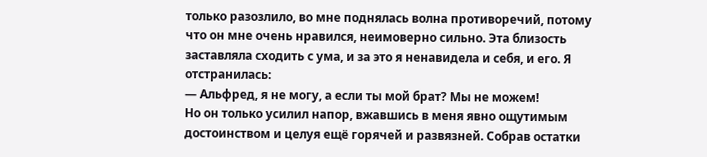только разозлило, во мне поднялась волна противоречий, потому что он мне очень нравился, неимоверно сильно. Эта близость заставляла сходить с ума, и за это я ненавидела и себя, и его. Я отстранилась:
— Альфред, я не могу, а если ты мой брат? Мы не можем!
Но он только усилил напор, вжавшись в меня явно ощутимым достоинством и целуя ещё горячей и развязней. Собрав остатки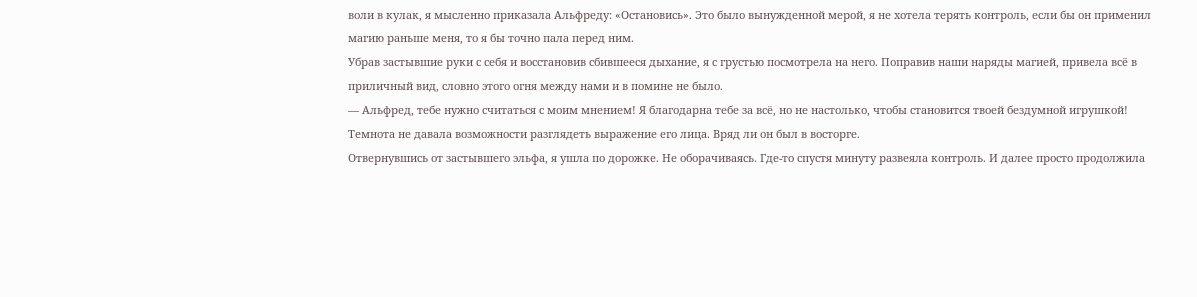воли в кулак, я мысленно приказала Альфреду: «Остановись». Это было вынужденной мерой, я не хотела терять контроль, если бы он применил магию раньше меня, то я бы точно пала перед ним.
Убрав застывшие руки с себя и восстановив сбившееся дыхание, я с грустью посмотрела на него. Поправив наши наряды магией, привела всё в приличный вид, словно этого огня между нами и в помине не было.
— Альфред, тебе нужно считаться с моим мнением! Я благодарна тебе за всё, но не настолько, чтобы становится твоей бездумной игрушкой!
Темнота не давала возможности разглядеть выражение его лица. Вряд ли он был в восторге.
Отвернувшись от застывшего эльфа, я ушла по дорожке. Не оборачиваясь. Где-то спустя минуту развеяла контроль. И далее просто продолжила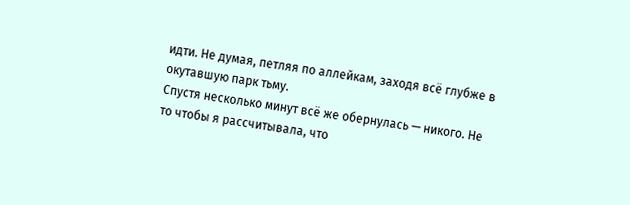идти. Не думая, петляя по аллейкам, заходя всё глубже в окутавшую парк тьму.
Спустя несколько минут всё же обернулась — никого. Не то чтобы я рассчитывала, что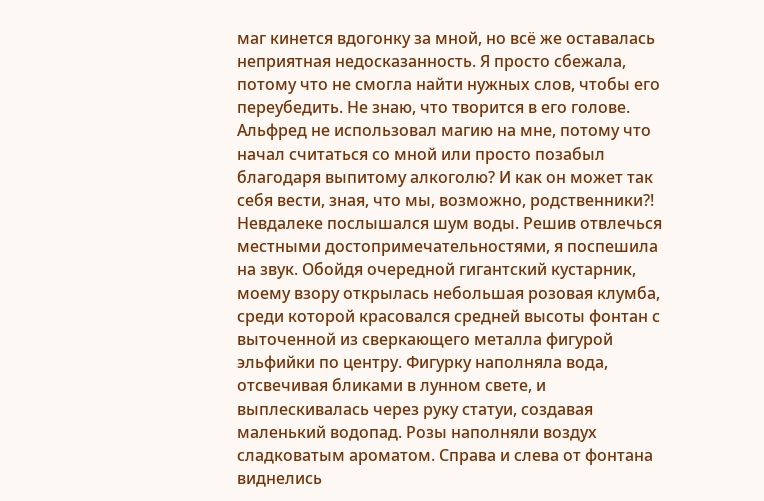маг кинется вдогонку за мной, но всё же оставалась неприятная недосказанность. Я просто сбежала, потому что не смогла найти нужных слов, чтобы его переубедить. Не знаю, что творится в его голове. Альфред не использовал магию на мне, потому что начал считаться со мной или просто позабыл благодаря выпитому алкоголю? И как он может так себя вести, зная, что мы, возможно, родственники?!
Невдалеке послышался шум воды. Решив отвлечься местными достопримечательностями, я поспешила на звук. Обойдя очередной гигантский кустарник, моему взору открылась небольшая розовая клумба, среди которой красовался средней высоты фонтан с выточенной из сверкающего металла фигурой эльфийки по центру. Фигурку наполняла вода, отсвечивая бликами в лунном свете, и выплескивалась через руку статуи, создавая маленький водопад. Розы наполняли воздух сладковатым ароматом. Справа и слева от фонтана виднелись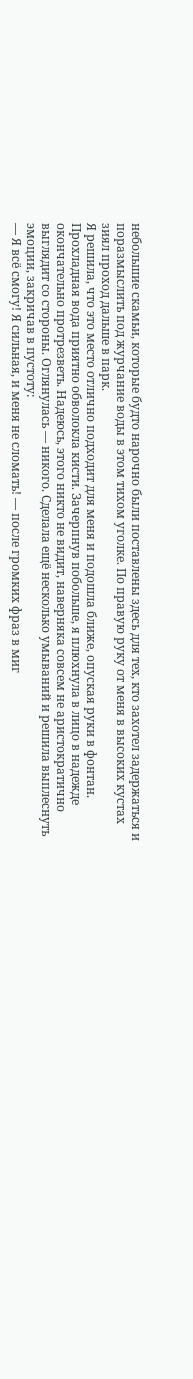небольшие скамьи, которые будто нарочно были поставлены здесь для тех, кто захотел задержаться и поразмыслить под журчание воды в этом тихом уголке. По правую руку от меня в высоких кустах зиял проход дальше в парк.
Я решила, что это место отлично подходит для меня и подошла ближе, опуская руки в фонтан. Прохладная вода приятно обволокла кисти. Зачерпнув побольше, я плюхнула в лицо в надежде окончательно протрезветь. Надеюсь, этого никто не видит, наверняка совсем не аристократично выглядит со стороны. Оглянулась — никого. Сделала ещё несколько умываний и решила выплеснуть эмоции, закричав в пустоту:
— Я всё смогу! Я сильная, и меня не сломать! — после громких фраз в миг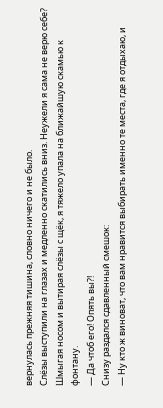вернулась прежняя тишина, словно ничего и не было.
Слёзы выступили на глазах и медленно скатились вниз. Неужели я сама не верю себе?
Шмыгая носом и вытирая слёзы с щёк, я тяжело упала на ближайшую скамью к фонтану.
— Да чтоб его! Опять вы?!
Снизу раздался сдавленный смешок:
— Ну кто ж виноват, что вам нравится выбирать именно те места, где я отдыхаю, и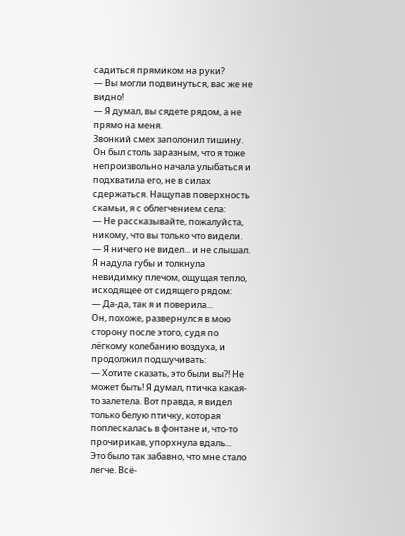садиться прямиком на руки?
— Вы могли подвинуться, вас же не видно!
— Я думал, вы сядете рядом, а не прямо на меня.
Звонкий смех заполонил тишину. Он был столь заразным, что я тоже непроизвольно начала улыбаться и подхватила его, не в силах сдержаться. Нащупав поверхность скамьи, я с облегчением села:
— Не рассказывайте, пожалуйста, никому, что вы только что видели.
— Я ничего не видел... и не слышал.
Я надула губы и толкнула невидимку плечом, ощущая тепло, исходящее от сидящего рядом:
— Да-да, так я и поверила...
Он, похоже, развернулся в мою сторону после этого, судя по лёгкому колебанию воздуха, и продолжил подшучивать:
— Хотите сказать, это были вы?! Не может быть! Я думал, птичка какая-то залетела. Вот правда, я видел только белую птичку, которая поплескалась в фонтане и, что-то прочирикав, упорхнула вдаль...
Это было так забавно, что мне стало легче. Всё-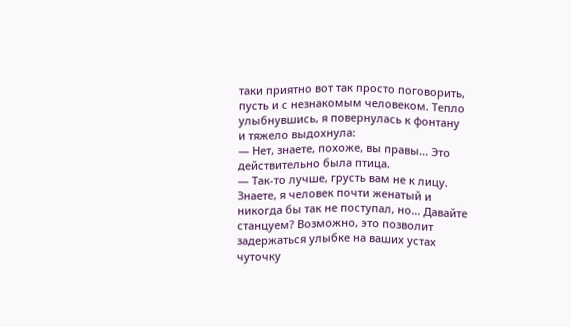таки приятно вот так просто поговорить, пусть и с незнакомым человеком. Тепло улыбнувшись, я повернулась к фонтану и тяжело выдохнула:
— Нет, знаете, похоже, вы правы... Это действительно была птица.
— Так-то лучше, грусть вам не к лицу. Знаете, я человек почти женатый и никогда бы так не поступал, но... Давайте станцуем? Возможно, это позволит задержаться улыбке на ваших устах чуточку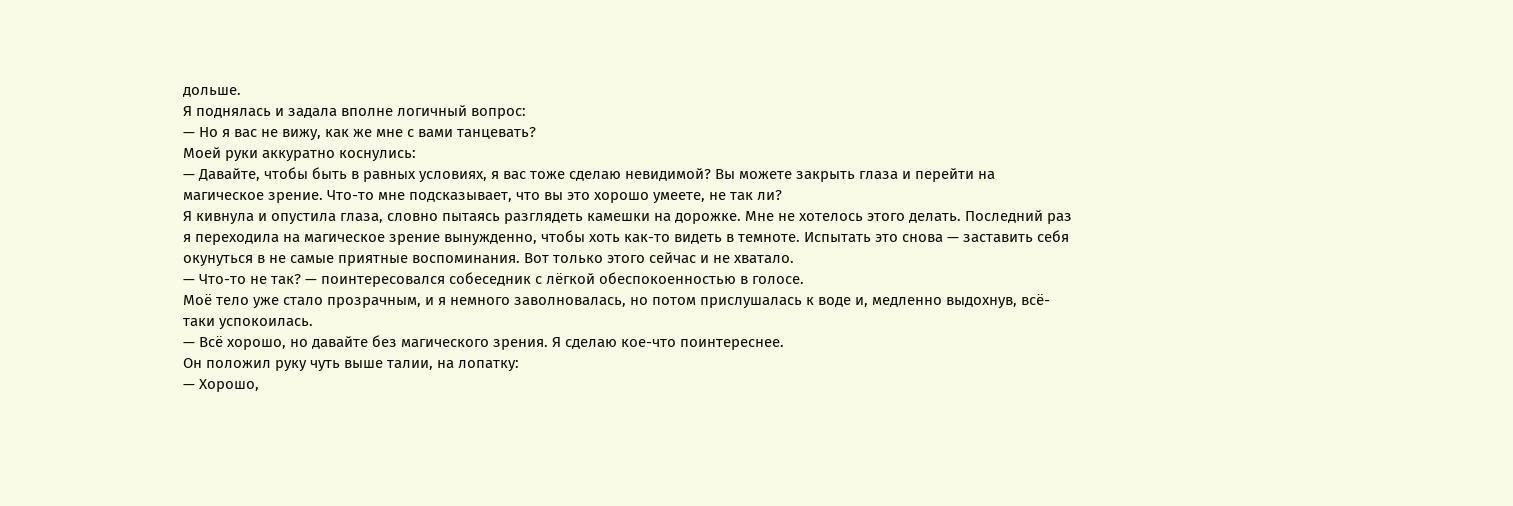дольше.
Я поднялась и задала вполне логичный вопрос:
— Но я вас не вижу, как же мне с вами танцевать?
Моей руки аккуратно коснулись:
— Давайте, чтобы быть в равных условиях, я вас тоже сделаю невидимой? Вы можете закрыть глаза и перейти на магическое зрение. Что-то мне подсказывает, что вы это хорошо умеете, не так ли?
Я кивнула и опустила глаза, словно пытаясь разглядеть камешки на дорожке. Мне не хотелось этого делать. Последний раз я переходила на магическое зрение вынужденно, чтобы хоть как-то видеть в темноте. Испытать это снова — заставить себя окунуться в не самые приятные воспоминания. Вот только этого сейчас и не хватало.
— Что-то не так? — поинтересовался собеседник с лёгкой обеспокоенностью в голосе.
Моё тело уже стало прозрачным, и я немного заволновалась, но потом прислушалась к воде и, медленно выдохнув, всё-таки успокоилась.
— Всё хорошо, но давайте без магического зрения. Я сделаю кое-что поинтереснее.
Он положил руку чуть выше талии, на лопатку:
— Хорошо,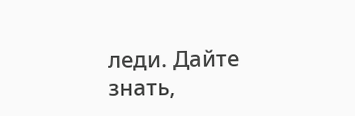леди. Дайте знать,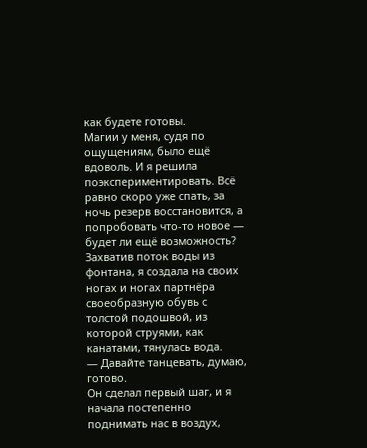как будете готовы.
Магии у меня, судя по ощущениям, было ещё вдоволь. И я решила поэкспериментировать. Всё равно скоро уже спать, за ночь резерв восстановится, а попробовать что-то новое — будет ли ещё возможность? Захватив поток воды из фонтана, я создала на своих ногах и ногах партнёра своеобразную обувь с толстой подошвой, из которой струями, как канатами, тянулась вода.
— Давайте танцевать, думаю, готово.
Он сделал первый шаг, и я начала постепенно поднимать нас в воздух,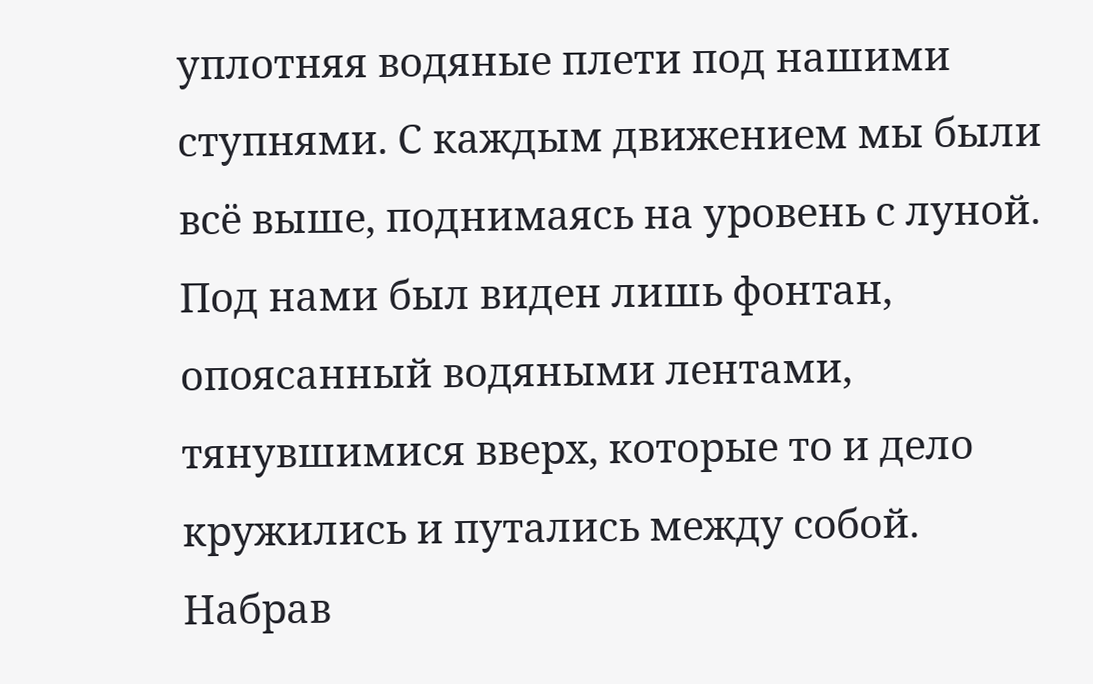уплотняя водяные плети под нашими ступнями. С каждым движением мы были всё выше, поднимаясь на уровень с луной. Под нами был виден лишь фонтан, опоясанный водяными лентами, тянувшимися вверх, которые то и дело кружились и путались между собой. Набрав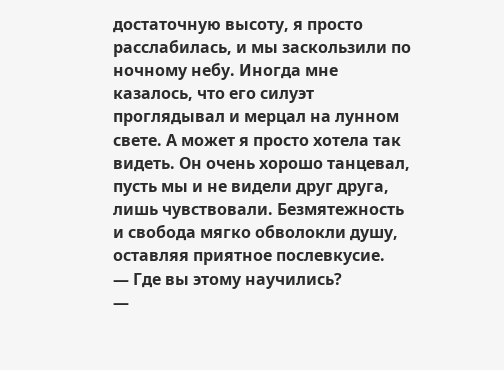достаточную высоту, я просто расслабилась, и мы заскользили по ночному небу. Иногда мне казалось, что его силуэт проглядывал и мерцал на лунном свете. А может я просто хотела так видеть. Он очень хорошо танцевал, пусть мы и не видели друг друга, лишь чувствовали. Безмятежность и свобода мягко обволокли душу, оставляя приятное послевкусие.
— Где вы этому научились?
—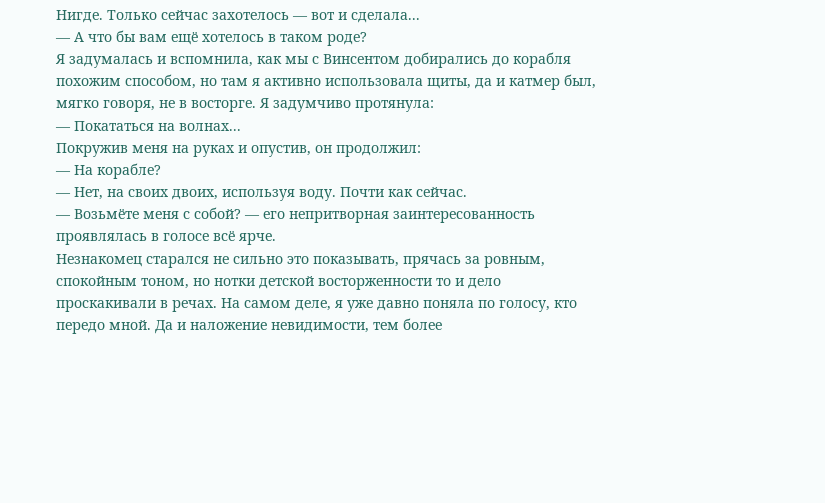Нигде. Только сейчас захотелось — вот и сделала...
— А что бы вам ещё хотелось в таком роде?
Я задумалась и вспомнила, как мы с Винсентом добирались до корабля похожим способом, но там я активно использовала щиты, да и катмер был, мягко говоря, не в восторге. Я задумчиво протянула:
— Покататься на волнах...
Покружив меня на руках и опустив, он продолжил:
— На корабле?
— Нет, на своих двоих, используя воду. Почти как сейчас.
— Возьмёте меня с собой? — его непритворная заинтересованность проявлялась в голосе всё ярче.
Незнакомец старался не сильно это показывать, прячась за ровным, спокойным тоном, но нотки детской восторженности то и дело проскакивали в речах. На самом деле, я уже давно поняла по голосу, кто передо мной. Да и наложение невидимости, тем более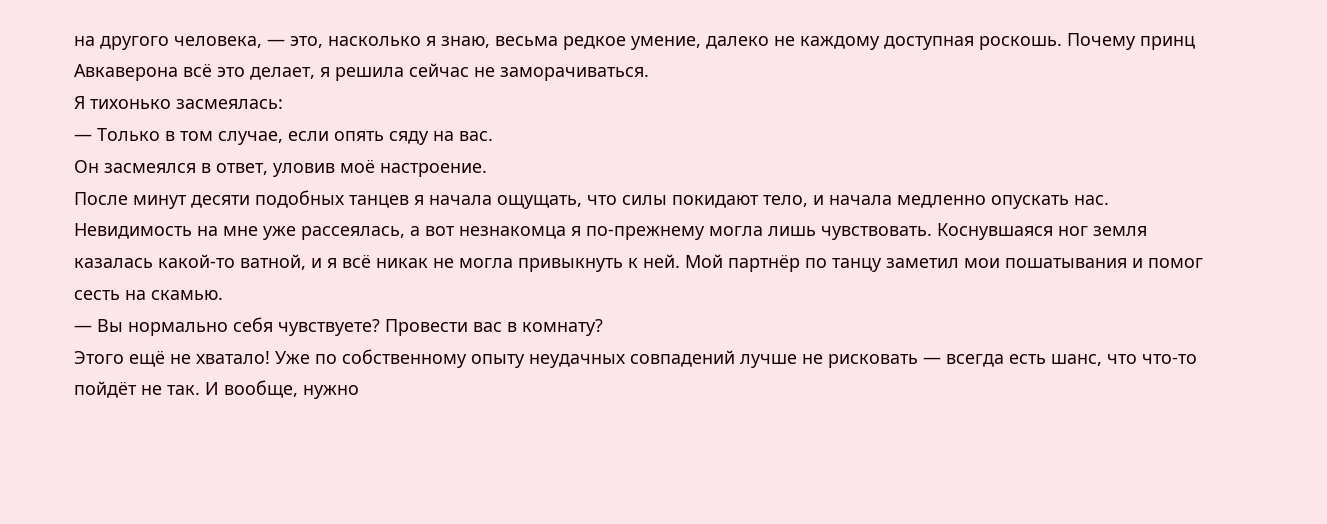на другого человека, — это, насколько я знаю, весьма редкое умение, далеко не каждому доступная роскошь. Почему принц Авкаверона всё это делает, я решила сейчас не заморачиваться.
Я тихонько засмеялась:
— Только в том случае, если опять сяду на вас.
Он засмеялся в ответ, уловив моё настроение.
После минут десяти подобных танцев я начала ощущать, что силы покидают тело, и начала медленно опускать нас. Невидимость на мне уже рассеялась, а вот незнакомца я по-прежнему могла лишь чувствовать. Коснувшаяся ног земля казалась какой-то ватной, и я всё никак не могла привыкнуть к ней. Мой партнёр по танцу заметил мои пошатывания и помог сесть на скамью.
— Вы нормально себя чувствуете? Провести вас в комнату?
Этого ещё не хватало! Уже по собственному опыту неудачных совпадений лучше не рисковать — всегда есть шанс, что что-то пойдёт не так. И вообще, нужно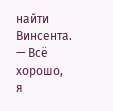найти Винсента.
— Всё хорошо, я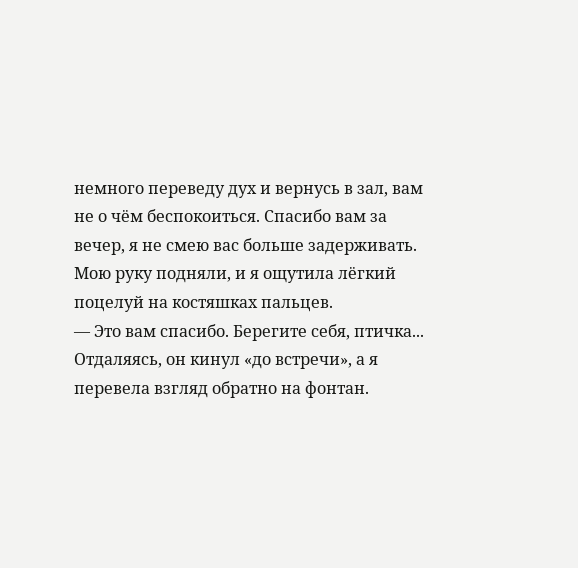немного переведу дух и вернусь в зал, вам не о чём беспокоиться. Спасибо вам за вечер, я не смею вас больше задерживать.
Мою руку подняли, и я ощутила лёгкий поцелуй на костяшках пальцев.
— Это вам спасибо. Берегите себя, птичка...
Отдаляясь, он кинул «до встречи», а я перевела взгляд обратно на фонтан.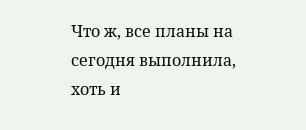Что ж, все планы на сегодня выполнила, хоть и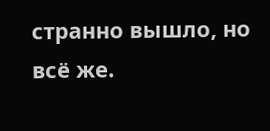странно вышло, но всё же.